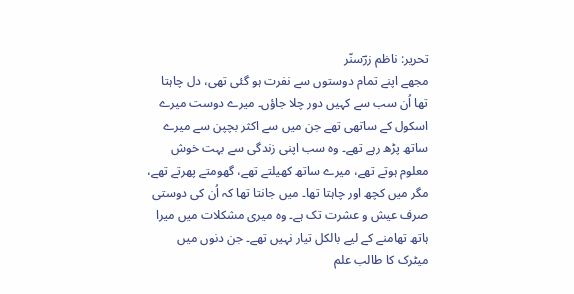تحریر: ناظم زرؔسنّر
مجھے اپنے تمام دوستوں سے نفرت ہو گئی تھی، دل چاہتا تھا اُن سب سے کہیں دور چلا جاؤں۔ میرے دوست میرے اسکول کے ساتھی تھے جن میں سے اکثر بچپن سے میرے ساتھ پڑھ رہے تھے۔ وہ سب اپنی زندگی سے بہت خوش معلوم ہوتے تھے، میرے ساتھ کھیلتے تھے، گھومتے پھرتے تھے، مگر میں کچھ اور چاہتا تھا۔ میں جانتا تھا کہ اُن کی دوستی صرف عیش و عشرت تک ہے۔ وہ میری مشکلات میں میرا ہاتھ تھامنے کے لیے بالکل تیار نہیں تھے۔ جن دنوں میں میٹرک کا طالب علم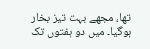تھا، مجھے بہت تیز بخار ہوگیا۔ میں دو ہفتوں تک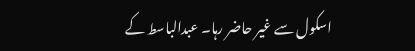اسکول سے غیر حاضر رہا۔ عبدالباسط کے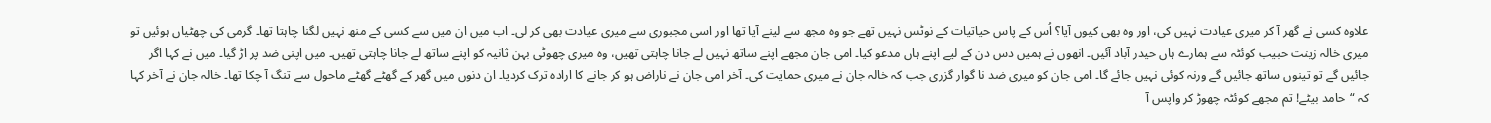علاوہ کسی نے گھر آ کر میری عیادت نہیں کی، اور وہ بھی کیوں آیا؟ اُس کے پاس حیاتیات کے نوٹس نہیں تھے جو وہ مجھ سے لینے آیا تھا اور اسی مجبوری سے میری عیادت بھی کر لی۔ اب میں ان میں سے کسی کے منھ نہیں لگنا چاہتا تھا۔ گرمی کی چھٹیاں ہوئیں تو میری خالہ زینت حبیب کوئٹہ سے ہمارے ہاں حیدر آباد آئیں۔ انھوں نے ہمیں دس دن کے لیے اپنے ہاں مدعو کیا۔ امی جان مجھے اپنے ساتھ نہیں لے جانا چاہتی تھیں، وہ میری چھوٹی بہن ثانیہ کو اپنے ساتھ لے جانا چاہتی تھیں۔ میں اپنی ضد پر اڑ گیا۔ میں نے کہا اگر جائیں گے تو تینوں ساتھ جائیں گے ورنہ کوئی نہیں جائے گا۔ امی جان کو میری ضد نا گوار گزری جب کہ خالہ جان نے میری حمایت کی۔ آخر امی جان نے ناراض ہو کر جانے کا ارادہ ترک کردیا۔ ان دنوں میں گھر کے گھٹے گھٹے ماحول سے تنگ آ چکا تھا۔ خالہ جان نے آخر کہا کہ “حامد بیٹے! تم مجھے کوئٹہ چھوڑ کر واپس آ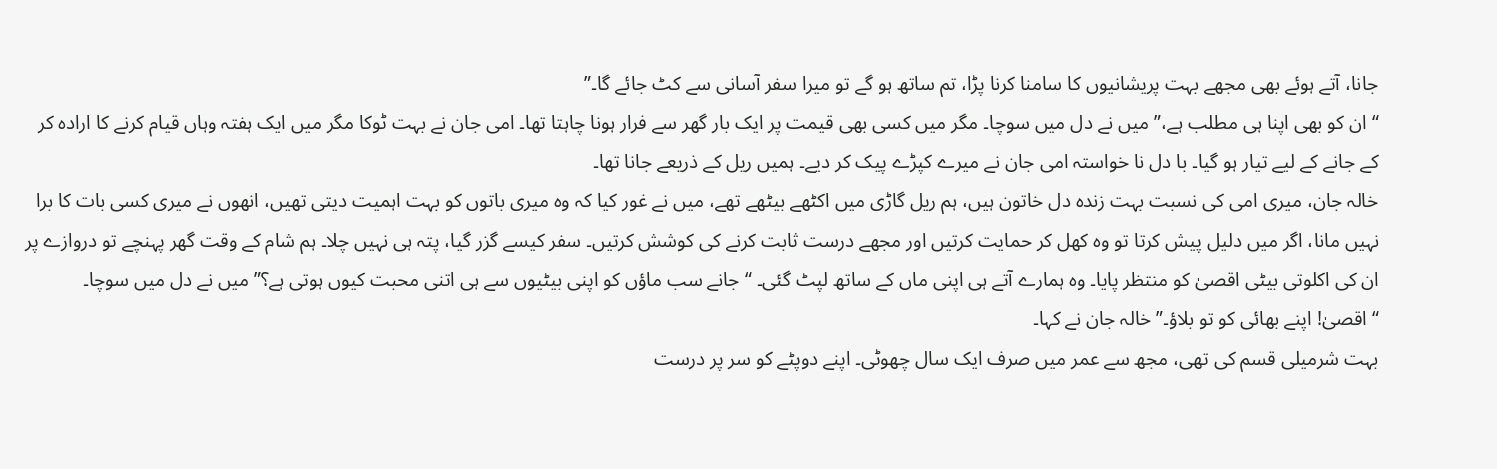جانا، آتے ہوئے بھی مجھے بہت پریشانیوں کا سامنا کرنا پڑا، تم ساتھ ہو گے تو میرا سفر آسانی سے کٹ جائے گا۔”
“ان کو بھی اپنا ہی مطلب ہے،” میں نے دل میں سوچا۔ مگر میں کسی بھی قیمت پر ایک بار گھر سے فرار ہونا چاہتا تھا۔ امی جان نے بہت ٹوکا مگر میں ایک ہفتہ وہاں قیام کرنے کا ارادہ کر کے جانے کے لیے تیار ہو گیا۔ با دل نا خواستہ امی جان نے میرے کپڑے پیک کر دیے۔ ہمیں ریل کے ذریعے جانا تھا۔
خالہ جان، میری امی کی نسبت بہت زندہ دل خاتون ہیں، ہم ریل گاڑی میں اکٹھے بیٹھے تھے، میں نے غور کیا کہ وہ میری باتوں کو بہت اہمیت دیتی تھیں، انھوں نے میری کسی بات کا برا نہیں مانا، اگر میں دلیل پیش کرتا تو وہ کھل کر حمایت کرتیں اور مجھے درست ثابت کرنے کی کوشش کرتیں۔ سفر کیسے گزر گیا، پتہ ہی نہیں چلا۔ ہم شام کے وقت گھر پہنچے تو دروازے پر ان کی اکلوتی بیٹی اقصیٰ کو منتظر پایا۔ وہ ہمارے آتے ہی اپنی ماں کے ساتھ لپٹ گئی۔ “جانے سب ماؤں کو اپنی بیٹیوں سے ہی اتنی محبت کیوں ہوتی ہے؟” میں نے دل میں سوچا۔
“اقصیٰ! اپنے بھائی کو تو بلاؤ۔” خالہ جان نے کہا۔
بہت شرمیلی قسم کی تھی، مجھ سے عمر میں صرف ایک سال چھوٹی۔ اپنے دوپٹے کو سر پر درست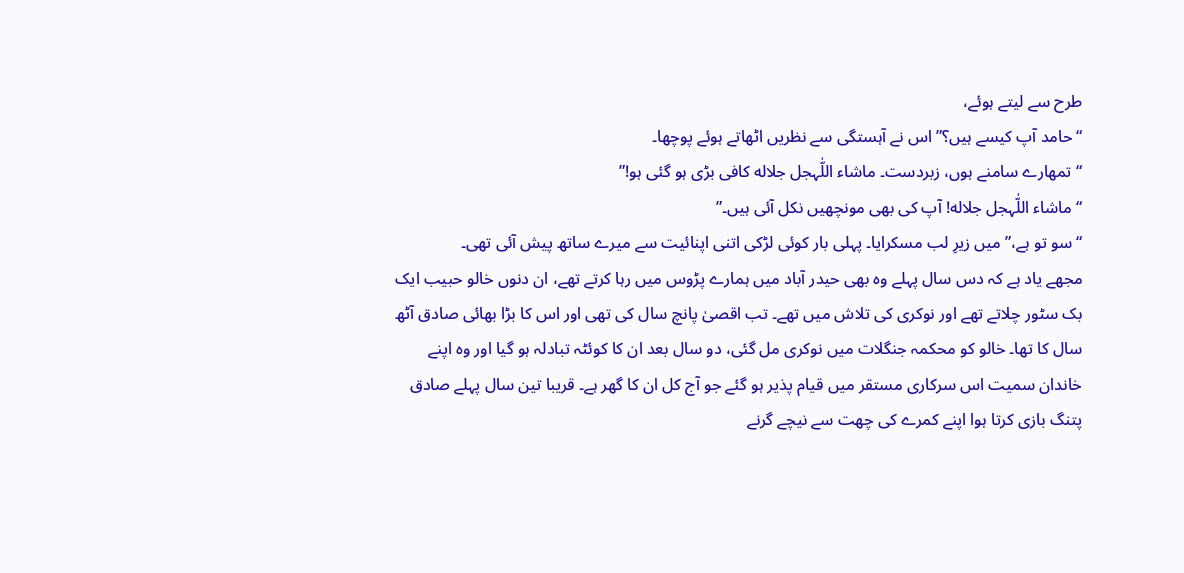طرح سے لیتے ہوئے،
“حامد آپ کیسے ہیں؟” اس نے آہستگی سے نظریں اٹھاتے ہوئے پوچھا۔
“تمھارے سامنے ہوں، زبردست۔ ماشاء اللّٰہجل جلاله کافی بڑی ہو گئی ہو!”
“ماشاء اللّٰہجل جلاله! آپ کی بھی مونچھیں نکل آئی ہیں۔”
“سو تو ہے،” میں زیرِ لب مسکرایا۔ پہلی بار کوئی لڑکی اتنی اپنائیت سے میرے ساتھ پیش آئی تھی۔
مجھے یاد ہے کہ دس سال پہلے وہ بھی حیدر آباد میں ہمارے پڑوس میں رہا کرتے تھے، ان دنوں خالو حبیب ایک بک سٹور چلاتے تھے اور نوکری کی تلاش میں تھے۔ تب اقصیٰ پانچ سال کی تھی اور اس کا بڑا بھائی صادق آٹھ سال کا تھا۔ خالو کو محکمہ جنگلات میں نوکری مل گئی، دو سال بعد ان کا کوئٹہ تبادلہ ہو گیا اور وہ اپنے خاندان سمیت اس سرکاری مستقر میں قیام پذیر ہو گئے جو آج کل ان کا گھر ہے۔ قریبا تین سال پہلے صادق پتنگ بازی کرتا ہوا اپنے کمرے کی چھت سے نیچے گرنے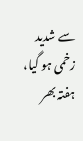سے شدید زخمی ہو گیا، ہفتہ بھر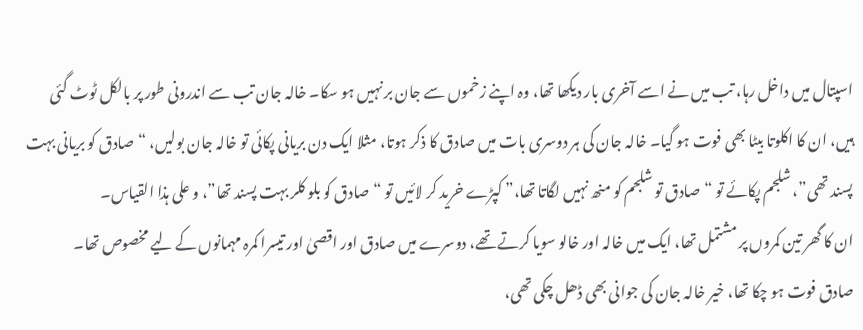اسپتال میں داخل رہا، تب میں نے اسے آخری بار دیکھا تھا، وہ اپنے زخموں سے جان بر نہیں ہو سکا۔ خالہ جان تب سے اندرونی طور پر بالکل ٹوٹ گئی ہیں، ان کا اکلوتا بیٹا بھی فوت ہو گیا۔ خالہ جان کی ہر دوسری بات میں صادق کا ذکر ہوتا، مثلا ایک دن بریانی پکائی تو خالہ جان بولیں، “صادق کو بریانی بہت پسند تھی”، شلجم پکائے تو “صادق تو شلجم کو منھ نہیں لگاتا تھا،” کپڑے خرید کر لائیں تو “صادق کو بلو کلر بہت پسند تھا”، و علی ہذا القیاس۔
ان کا گھر تین کمروں پر مشتمل تھا، ایک میں خالہ اور خالو سویا کرتے تھے، دوسرے میں صادق اور اقصیٰ اور تیسرا کمرہ مہمانوں کے لیے مخصوص تھا۔ صادق فوت ہو چکا تھا، خیر خالہ جان کی جوانی بھی ڈھل چکی تھی،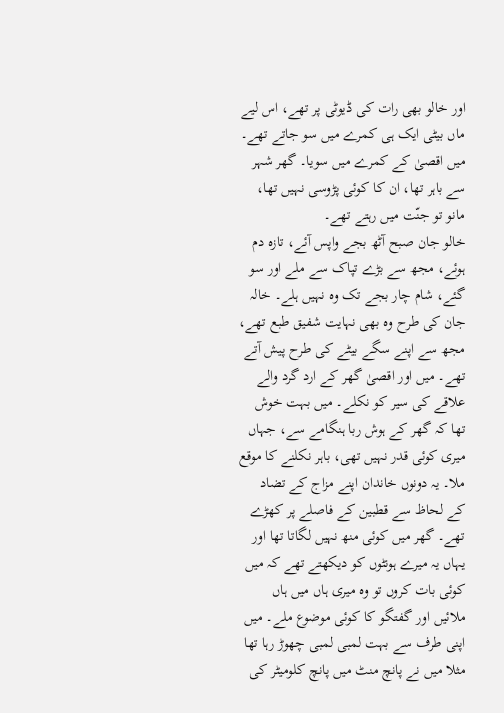اور خالو بھی رات کی ڈیوٹی پر تھے، اس لیے ماں بیٹی ایک ہی کمرے میں سو جاتے تھے۔ میں اقصیٰ کے کمرے میں سویا۔ گھر شہر سے باہر تھا، ان کا کوئی پڑوسی نہیں تھا، مانو تو جنّت میں رہتے تھے۔
خالو جان صبح آٹھ بجے واپس آئے، تازہ دم ہوئے، مجھ سے بڑے تپاک سے ملے اور سو گئے، شام چار بجے تک وہ نہیں ہلے۔ خالہ جان کی طرح وہ بھی نہایت شفیق طبع تھے، مجھ سے اپنے سگے بیٹے کی طرح پیش آتے تھے۔ میں اور اقصیٰ گھر کے ارد گرد والے علاقے کی سیر کو نکلے۔ میں بہت خوش تھا کہ گھر کے ہوش ربا ہنگامے سے، جہاں میری کوئی قدر نہیں تھی، باہر نکلنے کا موقع ملا۔ یہ دونوں خاندان اپنے مزاج کے تضاد کے لحاظ سے قطبین کے فاصلے پر کھڑے تھے۔ گھر میں کوئی منھ نہیں لگاتا تھا اور یہاں یہ میرے ہونٹوں کو دیکھتے تھے کہ میں کوئی بات کروں تو وہ میری ہاں میں ہاں ملائیں اور گفتگو کا کوئی موضوع ملے۔ میں اپنی طرف سے بہت لمبی لمبی چھوڑ رہا تھا مثلا میں نے پانچ منٹ میں پانچ کلومیٹر کی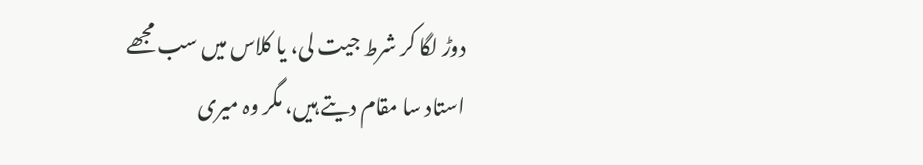دوڑ لگا کر شرط جیت لی، یا کلاس میں سب مجھے استاد سا مقام دیتے ہیں، مگر وہ میری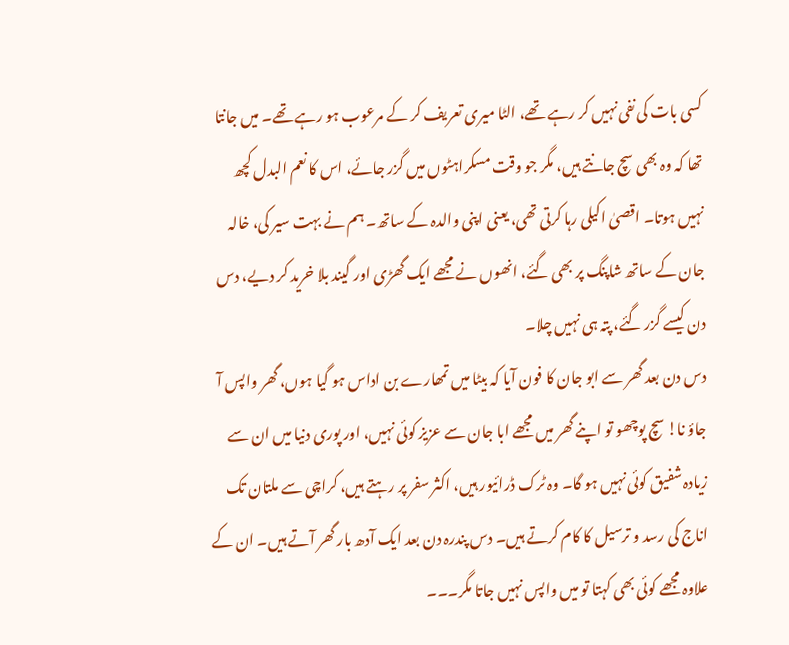کسی بات کی نفی نہیں کر رہے تھے، الٹا میری تعریف کر کے مرعوب ہو رہے تھے۔ میں جانتا تھا کہ وہ بھی سچ جانتے ہیں، مگر جو وقت مسکراہٹوں میں گزر جائے، اس کا نعم البدل کچھ نہیں ہوتا۔ اقصیٰ اکیلی رہا کرتی تھی، یعنی اپنی والدہ کے ساتھ۔ ہم نے بہت سیر کی، خالہ جان کے ساتھ شاپنگ پر بھی گئے، انھوں نے مجھے ایک گھڑی اور گیند بلا خرید کر دیے، دس دن کیسے گزر گئے، پتہ ہی نہیں چلا۔
دس دن بعد گھر سے ابو جان کا فون آیا کہ بیٹا میں تمھارے بن اداس ہو گیا ہوں، گھر واپس آ جاؤ نا! سچ پوچھو تو اپنے گھر میں مجھے ابا جان سے عزیز کوئی نہیں، اور پوری دنیا میں ان سے زیادہ شفیق کوئی نہیں ہو گا۔ وہ ٹرک ڈرائیور ہیں، اکثر سفر پر رہتے ہیں، کراچی سے ملتان تک اناج کی رسد و ترسیل کا کام کرتے ہیں۔ دس پندرہ دن بعد ایک آدھ بار گھر آتے ہیں۔ ان کے علاوہ مجھے کوئی بھی کہتا تو میں واپس نہیں جاتا مگر۔۔۔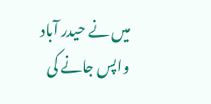میں نے حیدر آباد واپس جانے کی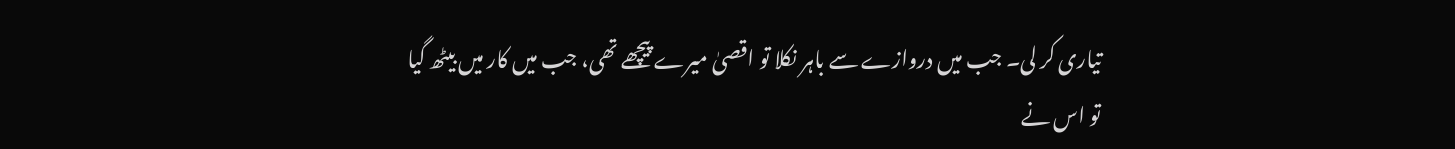تیاری کر لی۔ جب میں دروازے سے باہر نکلا تو اقصیٰ میرے پیچھے تھی، جب میں کار میں بیٹھ گیا تو اس نے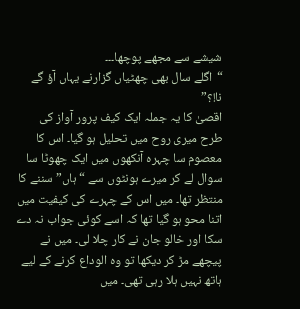شیشے سے مجھے پوچھا۔۔۔
“اگلے سال بھی چھٹیاں گزارنے یہاں آؤ گے نا!؟”
اقصیٰ کا یہ جملہ ایک کیف پرور آواز کی طرح میری روح میں تحلیل ہو گیا۔ اس کا معصوم سا چہرہ آنکھوں میں ایک چھوٹا سا سوال لے کر میرے ہونٹوں سے “ہاں” سننے کا منتظر تھا۔ میں اس کے چہرے کی کیفیت میں اتنا محو ہو گیا تھا کہ اسے کوئی جواب نہ دے سکا اور خالو جان نے کار چلا لی۔ میں نے پیچھے مڑ کر دیکھا تو وہ الوداع کرنے کے لیے ہاتھ نہیں ہلا رہی تھی۔ میں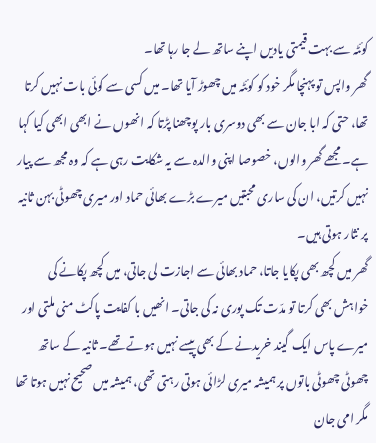کوئٹہ سے بہت قیمتی یادیں اپنے ساتھ لے جا رہا تھا۔
گھر واپس تو پہنچا مگر خود کو کوئٹہ میں چھوڑ آیا تھا۔ میں کسی سے کوئی بات نہیں کرتا تھا، حتی کہ ابا جان سے بھی دوسری بار پوچھنا پڑتا کہ انھوں نے ابھی ابھی کیا کہا ہے۔ مجھے گھر والوں، خصوصا اپنی والدہ سے یہ شکایت رہی ہے کہ وہ مجھ سے پیار نہیں کرتیں، ان کی ساری محبتیں میرے بڑے بھائی حماد اور میری چھوٹی بہن ثانیہ پر نثار ہوتی ہیں۔
گھر میں کچھ بھی پکایا جاتا، حماد بھائی سے اجازت لی جاتی، میں کچھ پکانے کی خواہش بھی کرتا تو مدّت تک پوری نہ کی جاتی۔ انھیں با کفایت پاکٹ منی ملتی اور میرے پاس ایک گیند خریدنے کے بھی پیسے نہیں ہوتے تھے۔ ثانیہ کے ساتھ چھوٹی چھوٹی باتوں پر ہمیشہ میری لڑائی ہوتی رہتی تھی، ہمیشہ میں صحیح نہیں ہوتا تھا مگر امی جان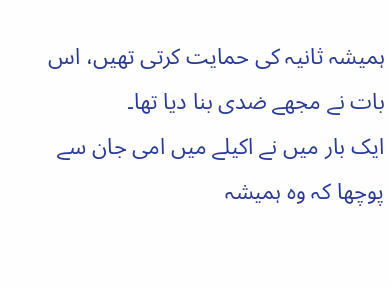ہمیشہ ثانیہ کی حمایت کرتی تھیں، اس بات نے مجھے ضدی بنا دیا تھا۔
ایک بار میں نے اکیلے میں امی جان سے پوچھا کہ وہ ہمیشہ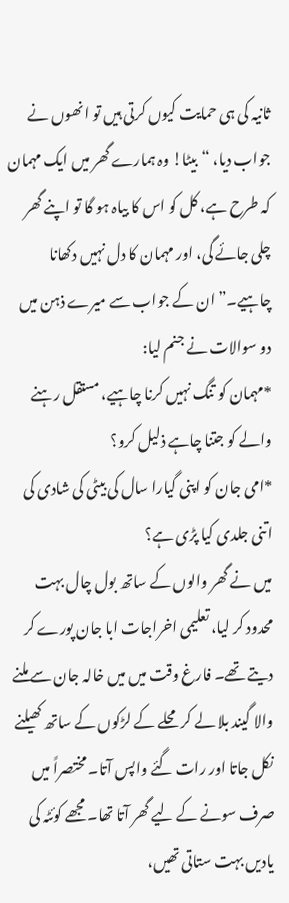ثانیہ کی ہی حمایت کیوں کرتی ہیں تو انھوں نے جواب دیا، “بیٹا! وہ ہمارے گھر میں ایک مہمان کہ طرح ہے، کل کو اس کا بیاہ ہو گا تو اپنے گھر چلی جائے گی، اور مہمان کا دل نہیں دکھانا چاہیے۔” ان کے جواب سے میرے ذہن میں دو سوالات نے جنم لیا:
*مہمان کو تنگ نہیں کرنا چاہیے، مستقل رہنے والے کو جتنا چاہے ذلیل کرو؟
*امی جان کو اپنی گیارا سال کی بیٹی کی شادی کی اتنی جلدی کیا پڑی ہے؟
میں نے گھر والوں کے ساتھ بول چال بہت محدود کر لیا، تعلیمی اخراجات ابا جان پورے کر دیتے تھے۔ فارغ وقت میں میں خالہ جان سے ملنے والا گیند بلا لے کر محلے کے لڑکوں کے ساتھ کھیلنے نکل جاتا اور رات گئے واپس آتا۔ مختصراً میں صرف سونے کے لیے گھر آتا تھا۔ مجھے کوئٹہ کی یادیں بہت ستاتی تھیں،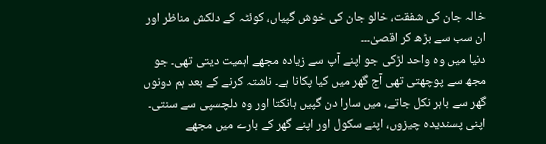خالہ جان کی شفقت، خالو جان کی خوش گپیاں، کوئٹہ کے دلکش مناظر اور ان سب سے بڑھ کر اقصیٰ۔۔۔
دنیا میں وہ واحد لڑکی جو اپنے آپ سے زیادہ مجھے اہمیت دیتی تھی۔ جو مجھ سے پوچھتی تھی آج گھر میں کیا پکانا ہے۔ ناشتہ کرنے کے بعد ہم دونوں گھر سے باہر نکل جاتے، میں سارا دن گپیں ہانکتا اور وہ دلچسپی سے سنتی۔ اپنی پسندیدہ چیزوں، اپنے سکول اور اپنے گھر کے بارے میں مجھے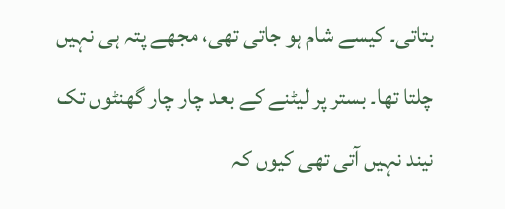بتاتی۔ کیسے شام ہو جاتی تھی، مجھے پتہ ہی نہیں چلتا تھا۔ بستر پر لیٹنے کے بعد چار چار گھنٹوں تک نیند نہیں آتی تھی کیوں کہ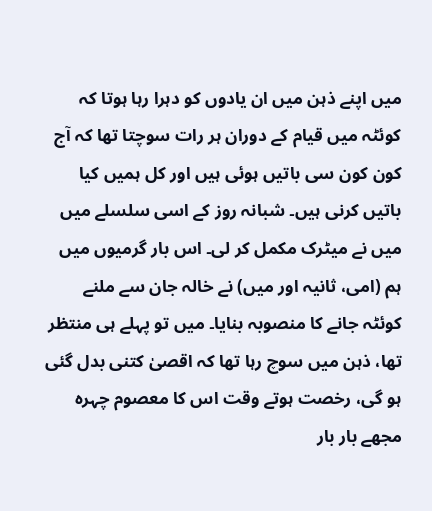میں اپنے ذہن میں ان یادوں کو دہرا رہا ہوتا کہ کوئٹہ میں قیام کے دوران ہر رات سوچتا تھا کہ آج کون کون سی باتیں ہوئی ہیں اور کل ہمیں کیا باتیں کرنی ہیں۔ شبانہ روز کے اسی سلسلے میں میں نے میٹرک مکمل کر لی۔ اس بار گرمیوں میں ہم (امی، ثانیہ اور میں) نے خالہ جان سے ملنے کوئٹہ جانے کا منصوبہ بنایا۔ میں تو پہلے ہی منتظر تھا، ذہن میں سوچ رہا تھا کہ اقصیٰ کتنی بدل گئی ہو گی، رخصت ہوتے وقت اس کا معصوم چہرہ مجھے بار بار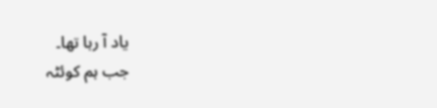یاد آ رہا تھا۔
جب ہم کوئٹہ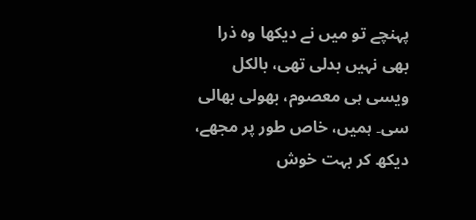پہنچے تو میں نے دیکھا وہ ذرا بھی نہیں بدلی تھی، بالکل ویسی ہی معصوم، بھولی بھالی سی۔ ہمیں، خاص طور پر مجھے، دیکھ کر بہت خوش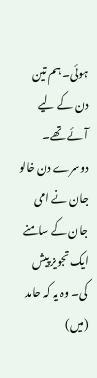ہوئی۔ ہم تین دن کے لیے آئے تھے۔ دوسرے دن خالو جان نے امی جان کے سامنے ایک تجویز پیش کی۔ وہ یہ کہ حامد (میں)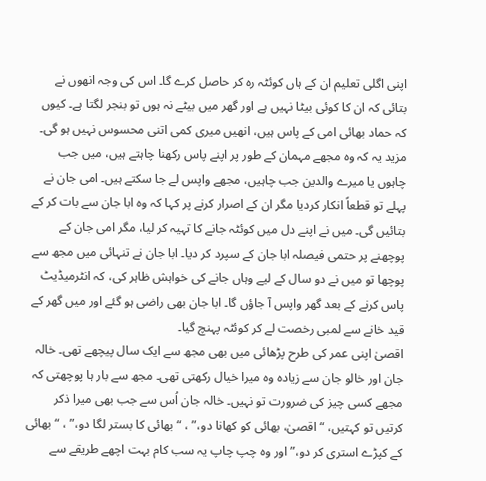اپنی اگلی تعلیم ان کے ہاں کوئٹہ رہ کر حاصل کرے گا۔ اس کی وجہ انھوں نے بتائی کہ ان کا کوئی بیٹا نہیں ہے اور گھر میں بیٹے نہ ہوں تو بنجر لگتا ہے۔ کیوں کہ حماد بھائی امی کے پاس ہیں، انھیں میری کمی اتنی محسوس نہیں ہو گی۔ مزید یہ کہ وہ مجھے مہمان کے طور پر اپنے پاس رکھنا چاہتے ہیں، میں جب چاہوں یا میرے والدین جب چاہیں، مجھے واپس لے جا سکتے ہیں۔ امی جان نے پہلے تو قطعاً انکار کردیا مگر ان کے اصرار کرنے پر کہا کہ وہ ابا جان سے بات کر کے بتائیں گی۔ میں نے اپنے دل میں کوئٹہ جانے کا تہیہ کر لیا، مگر امی جان کے پوچھنے پر حتمی فیصلہ ابا جان کے سپرد کر دیا۔ ابا جان نے تنہائی میں مجھ سے پوچھا تو میں نے دو سال کے لیے وہاں جانے کی خواہش ظاہر کی، کہ انٹرمیڈیٹ پاس کرنے کے بعد گھر واپس آ جاؤں گا۔ ابا جان بھی راضی ہو گئے اور میں گھر کے قید خانے سے لمبی رخصت لے کر کوئٹہ پہنچ گیا۔
اقصیٰ اپنی عمر کی طرح پڑھائی میں بھی مجھ سے ایک سال پیچھے تھی۔ خالہ جان اور خالو جان سے زیادہ وہ میرا خیال رکھتی تھی۔ مجھ سے بار ہا پوچھتی کہ مجھے کسی چیز کی ضرورت تو نہیں۔ خالہ جان اُس سے جب بھی میرا ذکر کرتیں تو کہتیں، “اقصیٰ، بھائی کو کھانا دو،” ، “بھائی کا بستر لگا دو،” ، “بھائی کے کپڑے استری کر دو،” اور وہ چپ چاپ یہ سب کام بہت اچھے طریقے سے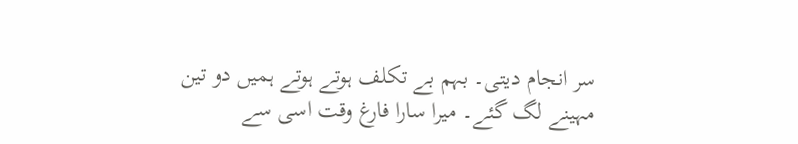سر انجام دیتی۔ بہم بے تکلف ہوتے ہوتے ہمیں دو تین مہینے لگ گئے۔ میرا سارا فارغ وقت اسی سے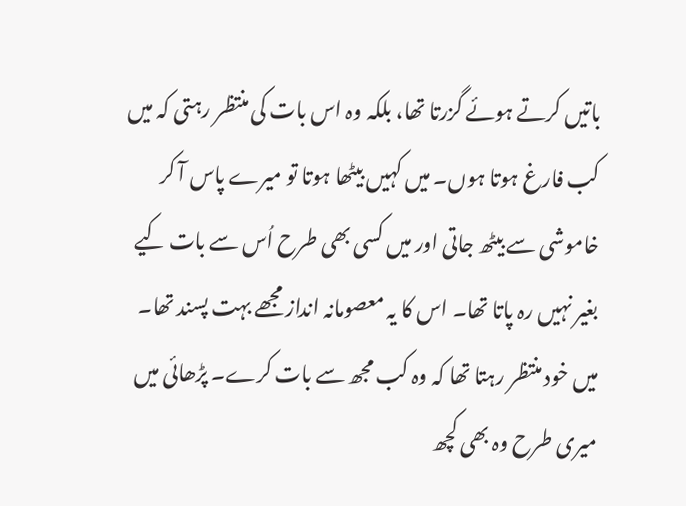باتیں کرتے ہوئے گزرتا تھا، بلکہ وہ اس بات کی منتظر رہتی کہ میں کب فارغ ہوتا ہوں۔ میں کہیں بیٹھا ہوتا تو میرے پاس آ کر خاموشی سے بیٹھ جاتی اور میں کسی بھی طرح اُس سے بات کیے بغیر نہیں رہ پاتا تھا۔ اس کا یہ معصومانہ انداز مجھے بہت پسند تھا۔ میں خود منتظر رہتا تھا کہ وہ کب مجھ سے بات کرے۔ پڑھائی میں میری طرح وہ بھی کچھ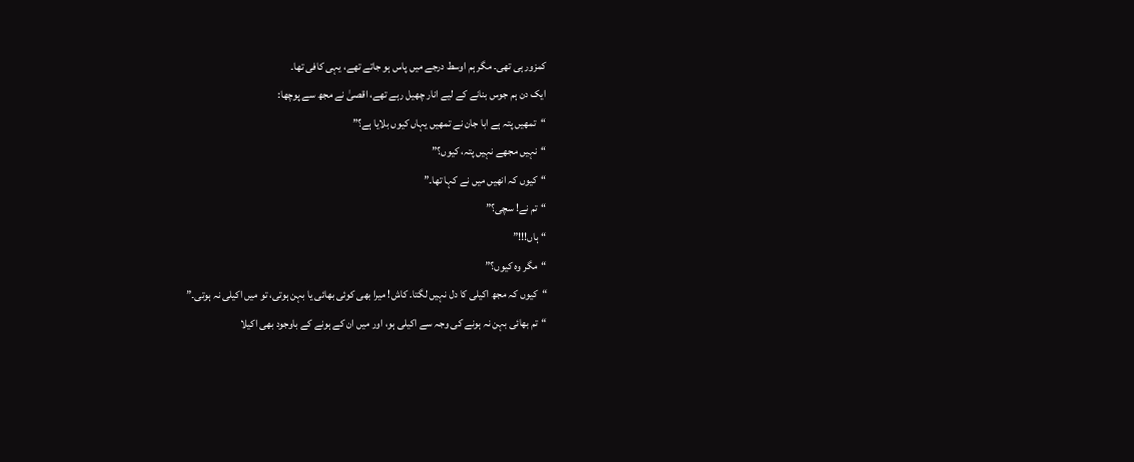کمزور ہی تھی۔ مگر ہم اوسط درجے میں پاس ہو جاتے تھے، یہی کافی تھا۔
ایک دن ہم جوس بنانے کے لیے انار چھیل رہے تھے، اقصیٰ نے مجھ سے پوچھا:
“تمھیں پتہ ہے ابا جان نے تمھیں یہاں کیوں بلایا ہے؟”
“نہیں مجھے نہیں پتہ، کیوں؟”
“کیوں کہ انھیں میں نے کہا تھا۔”
“تم نے! سچی؟”
“ہاں!!!”
“مگر وہ کیوں؟”
“کیوں کہ مجھ اکیلی کا دل نہیں لگتا۔ کاش! میرا بھی کوئی بھائی یا بہن ہوتی، تو میں اکیلی نہ ہوتی۔”
“تم بھائی بہن نہ ہونے کی وجہ سے اکیلی ہو، اور میں ان کے ہونے کے باوجود بھی اکیلا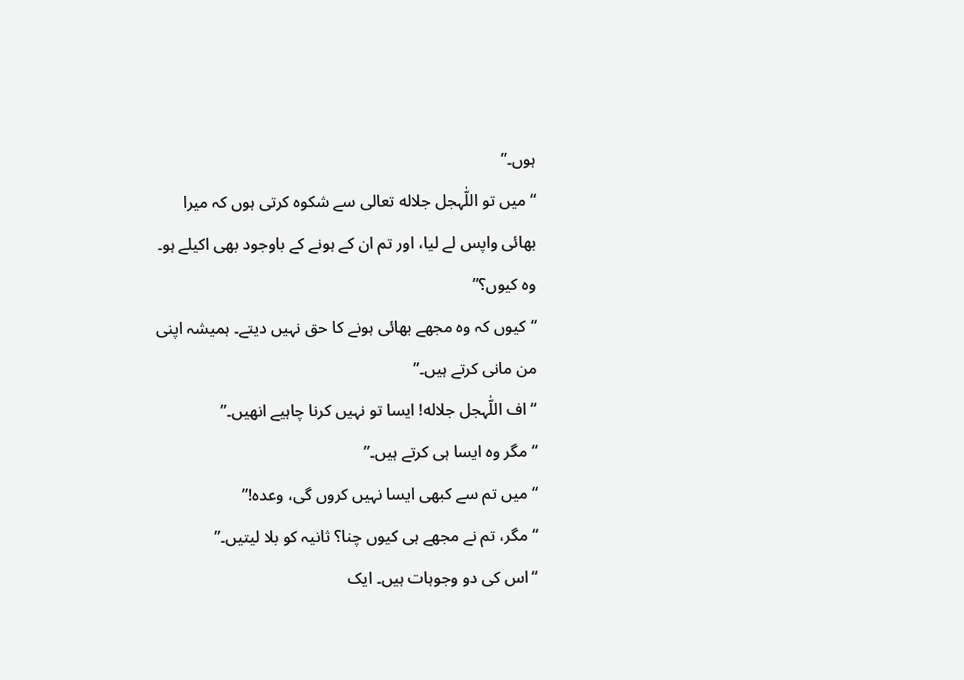ہوں۔”
“میں تو اللّٰہجل جلاله تعالی سے شکوہ کرتی ہوں کہ میرا بھائی واپس لے لیا، اور تم ان کے ہونے کے باوجود بھی اکیلے ہو۔ وہ کیوں؟”
“کیوں کہ وہ مجھے بھائی ہونے کا حق نہیں دیتے۔ ہمیشہ اپنی من مانی کرتے ہیں۔”
“اف اللّٰہجل جلاله! ایسا تو نہیں کرنا چاہیے انھیں۔”
“مگر وہ ایسا ہی کرتے ہیں۔”
“میں تم سے کبھی ایسا نہیں کروں گی، وعدہ!”
“مگر، تم نے مجھے ہی کیوں چنا؟ ثانیہ کو بلا لیتیں۔”
“اس کی دو وجوہات ہیں۔ ایک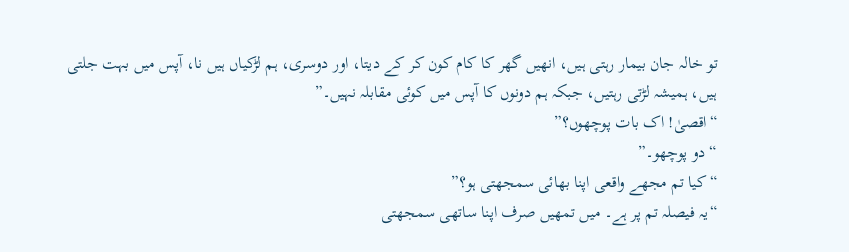تو خالہ جان بیمار رہتی ہیں، انھیں گھر کا کام کون کر کے دیتا، اور دوسری، ہم لڑکیاں ہیں نا، آپس میں بہت جلتی ہیں، ہمیشہ لڑتی رہتیں، جبکہ ہم دونوں کا آپس میں کوئی مقابلہ نہیں۔”
“اقصیٰ! اک بات پوچھوں؟”
“دو پوچھو۔”
“کیا تم مجھے واقعی اپنا بھائی سمجھتی ہو؟”
“یہ فیصلہ تم پر ہے۔ میں تمھیں صرف اپنا ساتھی سمجھتی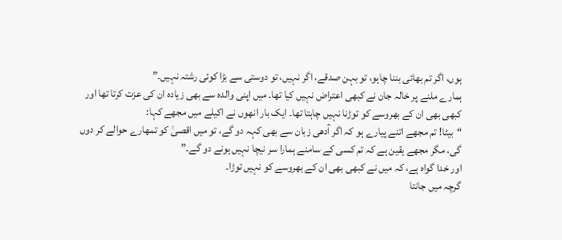ہوں، اگر تم بھائی بننا چاہو، تو بہن صدقے، اگر نہیں، تو دوستی سے بڑا کوئی رشتہ نہیں۔”
ہمارے ملنے پر خالہ جان نے کبھی اعتراض نہیں کیا تھا۔ میں اپنی والدہ سے بھی زیادہ ان کی عزت کرتا تھا اور کبھی بھی ان کے بھروسے کو توڑنا نہیں چاہتا تھا۔ ایک بار انھوں نے اکیلے میں مجھے کہا:
“بیٹا! تم مجھے اتنے پیارے ہو کہ اگر آدھی زبان سے بھی کہہ دو گے، تو میں اقصیٰ کو تمھارے حوالے کر دوں گی، مگر مجھے یقین ہے کہ تم کسی کے سامنے ہمارا سر نیچا نہیں ہونے دو گے۔”
اور خدا گواہ ہے، کہ میں نے کبھی بھی ان کے بھروسے کو نہیں توڑا۔
گرچہ میں جانتا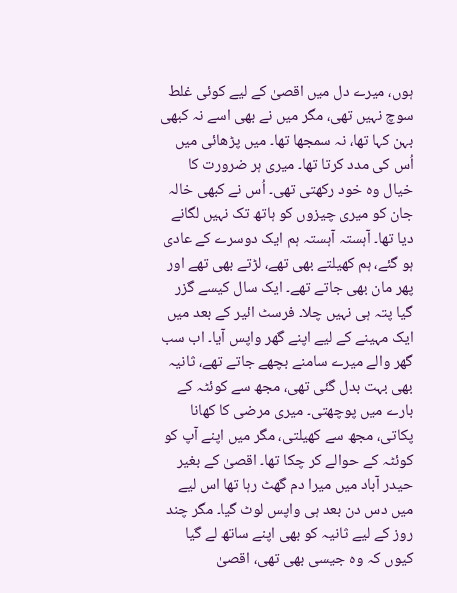ہوں، میرے دل میں اقصیٰ کے لیے کوئی غلط سوچ نہیں تھی، مگر میں نے بھی اسے نہ کبھی بہن کہا تھا، نہ سمجھا تھا۔ میں پڑھائی میں اُس کی مدد کرتا تھا۔ میری ہر ضرورت کا خیال وہ خود رکھتی تھی۔ اُس نے کبھی خالہ جان کو میری چیزوں کو ہاتھ تک نہیں لگانے دیا تھا۔ آہستہ آہستہ ہم ایک دوسرے کے عادی ہو گئے، ہم کھیلتے بھی تھے، لڑتے بھی تھے اور پھر مان بھی جاتے تھے۔ ایک سال کیسے گزر گیا پتہ ہی نہیں چلا۔ فرسٹ ائیر کے بعد میں ایک مہینے کے لیے اپنے گھر واپس آیا۔ اب سب گھر والے میرے سامنے بچھے جاتے تھے، ثانیہ بھی بہت بدل گئی تھی، مجھ سے کوئٹہ کے بارے میں پوچھتی۔ میری مرضی کا کھانا پکاتی، مجھ سے کھیلتی، مگر میں اپنے آپ کو کوئٹہ کے حوالے کر چکا تھا۔ اقصیٰ کے بغیر حیدر آباد میں میرا دم گھٹ رہا تھا اس لیے میں دس دن بعد ہی واپس لوٹ گیا۔ مگر چند روز کے لیے ثانیہ کو بھی اپنے ساتھ لے گیا کیوں کہ وہ جیسی بھی تھی، اقصیٰ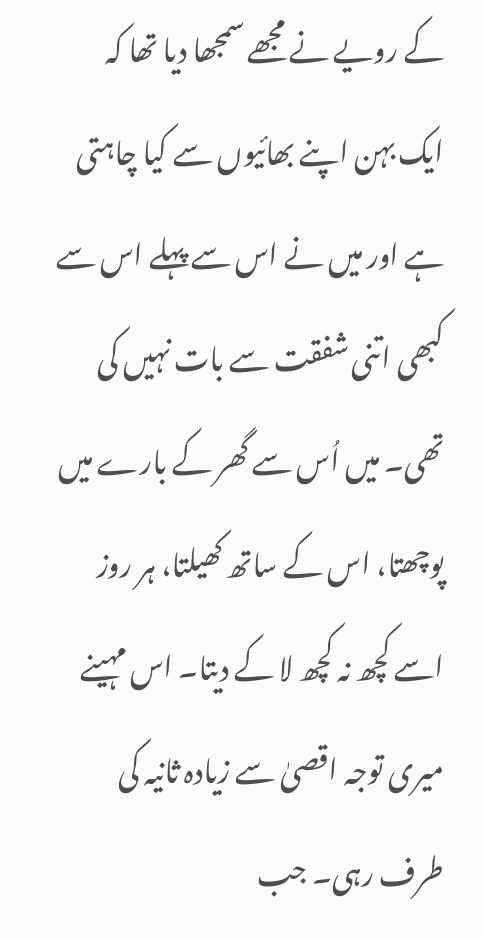کے رویے نے مجھے سمجھا دیا تھا کہ ایک بہن اپنے بھائیوں سے کیا چاہتی ہے اور میں نے اس سے پہلے اس سے کبھی اتنی شفقت سے بات نہیں کی تھی۔ میں اُس سے گھر کے بارے میں پوچھتا، اس کے ساتھ کھیلتا، ہر روز اسے کچھ نہ کچھ لا کے دیتا۔ اس مہینے میری توجہ اقصیٰ سے زیادہ ثانیہ کی طرف رہی۔ جب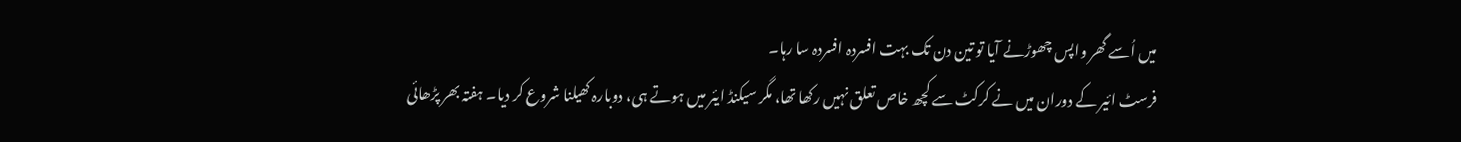میں اُسے گھر واپس چھوڑنے آیا تو تین دن تک بہت افسردہ افسردہ سا رہا۔
فرسٹ ائیر کے دوران میں نے کرکٹ سے کچھ خاص تعلق نہیں رکھا تھا، مگر سیکنڈ ایئر میں ہوتے ہی، دوبارہ کھیلنا شروع کر دیا۔ ہفتہ بھر پڑھائی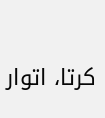کرتا، اتوار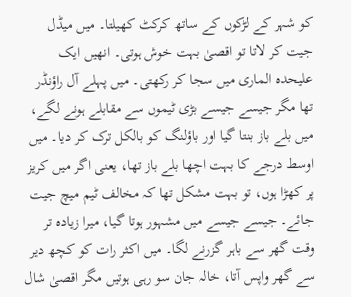کو شہر کے لڑکوں کے ساتھ کرکٹ کھیلتا۔ میں میڈل جیت کر لاتا تو اقصیٰ بہت خوش ہوتی۔ انھیں ایک علیحدہ الماری میں سجا کر رکھتی۔ میں پہلے آل راؤنڈر تھا مگر جیسے جیسے بڑی ٹیموں سے مقابلے ہونے لگے، میں بلے باز بنتا گیا اور باؤلنگ کو بالکل ترک کر دیا۔ میں اوسط درجے کا بہت اچھا بلے باز تھا، یعنی اگر میں کریز پر کھڑا ہوں، تو بہت مشکل تھا کہ مخالف ٹیم میچ جیت جائے۔ جیسے جیسے میں مشہور ہوتا گیا، میرا زیادہ تر وقت گھر سے باہر گزرنے لگا۔ میں اکثر رات کو کچھ دیر سے گھر واپس آتا، خالہ جان سو رہی ہوتیں مگر اقصیٰ شال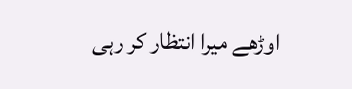اوڑھے میرا انتظار کر رہی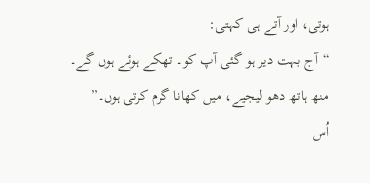ہوتی، اور آتے ہی کہتی:
“آج بہت دیر ہو گئی آپ کو۔ تھکے ہوئے ہوں گے۔ منھ ہاتھ دھو لیجیے، میں کھانا گرم کرتی ہوں۔”
اُس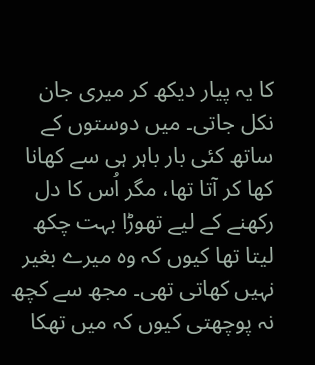کا یہ پیار دیکھ کر میری جان نکل جاتی۔ میں دوستوں کے ساتھ کئی بار باہر ہی سے کھانا کھا کر آتا تھا، مگر اُس کا دل رکھنے کے لیے تھوڑا بہت چکھ لیتا تھا کیوں کہ وہ میرے بغیر نہیں کھاتی تھی۔ مجھ سے کچھ نہ پوچھتی کیوں کہ میں تھکا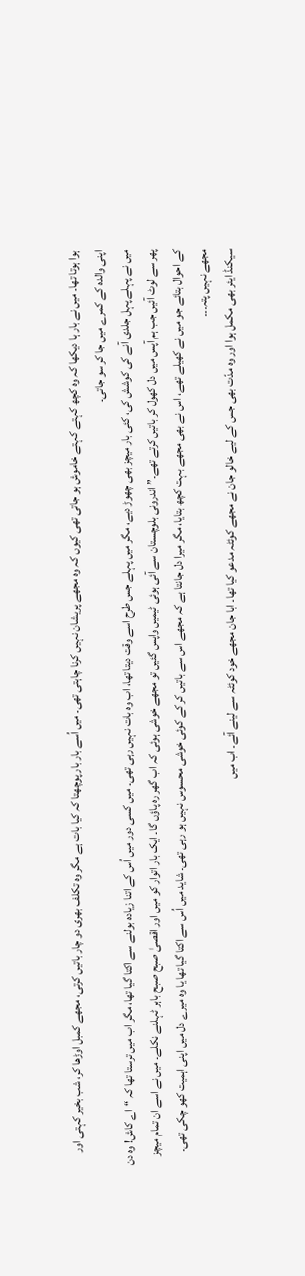ہوا ہوتا تھا۔ میں نے بار ہا دیکھا کہ وہ کچھ کہتے کہتے خاموش ہو جاتی تھی کیوں کہ وہ مجھے پریشان نہیں کرنا چاہتی تھی۔ میں اُسے بار بار پوچھتا کہ کیا بات ہے مگر وہ تکلف بھری دو چار باتیں کرتی، مجھے کمبل اوڑھا کر، شب بخیر کہتی اور اپنی والدہ کے کمرے میں جا کر سو جاتی۔
میں نے پہلے پہل جلدی آنے کی کوشش کی، کئی بار میچز بھی چھوڑ دیے، مگر میں پہلے جس طرح اسے وقت دیتا تھا، اب وہ بات نہیں رہی تھی۔ میں کسی دور میں اُس کے اتنا زیادہ بولنے سے اکتا گیا تھا، مگر اب میں ترستا تھا کہ “اے کاش! وہ دن پھر سے لوٹ آئیں جب ہم آپس میں دل کھول کر باتیں کرتے تھے۔” اندرونی بلوچستان سے آئی ہوئی ٹیمیں واپس گئیں تو مجھے خوشی ہوئی کہ اب گھر رہ پاؤں گا۔ ایک بار اتوار کو میں اور اقصیٰ صبح صبح باہر ٹہلنے نکلے۔ میں نے اسے ان تمام میچز کے احوال بتائے جو میں نے کھیلے تھے، اس نے بھی مجھے بہت کچھ بتایا، مگر میرا دل جانتا ہے کہ مجھے اس سے باتیں کر کے کوئی خوشی محسوس نہیں ہو رہی تھی۔ شاید میں اُس سے اکتا گیا تھا یا وہ میرے دل میں اپنی اہمیت کھو چکی تھی۔ مجھے نہیں پتہ۔۔۔
سیکنڈ ایئر بھی مکمل ہوا اور وہ مدّت بھی جس کے لیے خالو جان نے مجھے کوئٹہ مدعو کیا تھا۔ ابا جان مجھے خود کوئٹہ سے لینے آئے۔ اب میں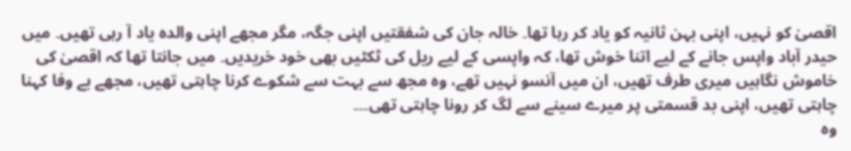اقصیٰ کو نہیں، اپنی بہن ثانیہ کو یاد کر رہا تھا۔ خالہ جان کی شفقتیں اپنی جگہ، مگر مجھے اپنی والدہ یاد آ رہی تھیں۔ میں حیدر آباد واپس جانے کے لیے اتنا خوش تھا، کہ واپسی کے لیے ریل کی ٹکٹیں بھی خود خریدیں۔ میں جانتا تھا کہ اقصیٰ کی خاموش نگاہیں میری طرف تھیں، ان میں آنسو نہیں تھے، وہ مجھ سے بہت سے شکوے کرنا چاہتی تھیں، مجھے بے وفا کہنا چاہتی تھیں، اپنی بد قسمتی پر میرے سینے سے لگ کر رونا چاہتی تھی۔۔۔
وہ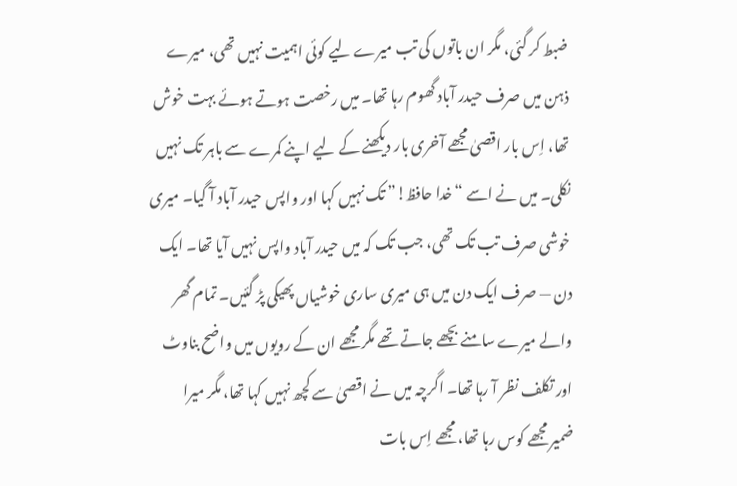ضبط کر گئی، مگر ان باتوں کی تب میرے لیے کوئی اہمیت نہیں تھی، میرے ذہن میں صرف حیدر آباد گھوم رہا تھا۔ میں رخصت ہوتے ہوئے بہت خوش تھا، اِس بار اقصیٰ مجھے آخری بار دیکھنے کے لیے اپنے کمرے سے باہر تک نہیں نکلی۔ میں نے اسے “خدا حافظ!” تک نہیں کہا اور واپس حیدر آباد آ گیا۔ میری خوشی صرف تب تک تھی، جب تک کہ میں حیدر آباد واپس نہیں آیا تھا۔ ایک دن — صرف ایک دن میں ہی میری ساری خوشیاں پھیکی پڑ گئیں۔ تمام گھر والے میرے سامنے بچھے جاتے تھے مگر مجھے ان کے رویوں میں واضح بناوٹ اور تکلف نظر آ رہا تھا۔ اگرچہ میں نے اقصیٰ سے کچھ نہیں کہا تھا، مگر میرا ضمیر مجھے کوس رہا تھا، مجھے اِس بات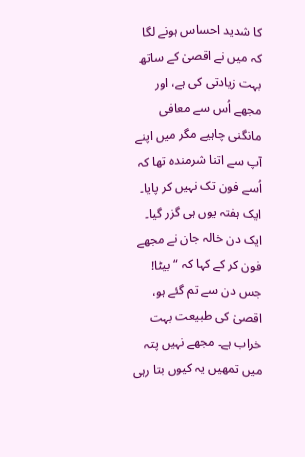کا شدید احساس ہونے لگا کہ میں نے اقصیٰ کے ساتھ بہت زیادتی کی ہے، اور مجھے اُس سے معافی مانگنی چاہیے مگر میں اپنے آپ سے اتنا شرمندہ تھا کہ اُسے فون تک نہیں کر پایا۔ ایک ہفتہ یوں ہی گزر گیا۔ ایک دن خالہ جان نے مجھے فون کر کے کہا کہ “بیٹا! جس دن سے تم گئے ہو، اقصیٰ کی طبیعت بہت خراب ہے۔ مجھے نہیں پتہ میں تمھیں یہ کیوں بتا رہی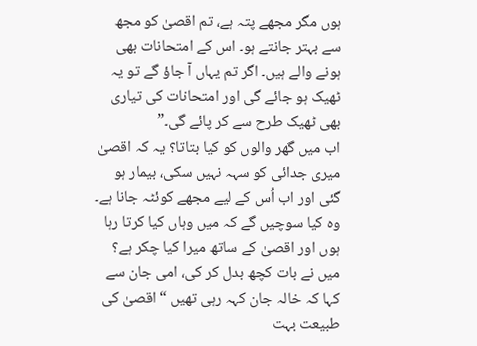ہوں مگر مجھے پتہ ہے، تم اقصیٰ کو مجھ سے بہتر جانتے ہو۔ اس کے امتحانات بھی ہونے والے ہیں۔ اگر تم یہاں آ جاؤ گے تو یہ ٹھیک ہو جائے گی اور امتحانات کی تیاری بھی ٹھیک طرح سے کر پائے گی۔”
اب میں گھر والوں کو کیا بتاتا؟ یہ کہ اقصیٰ میری جدائی کو سہہ نہیں سکی، بیمار ہو گئی اور اب اُس کے لیے مجھے کوئٹہ جانا ہے۔ وہ کیا سوچیں گے کہ میں وہاں کیا کرتا رہا ہوں اور اقصیٰ کے ساتھ میرا کیا چکر ہے؟
میں نے بات کچھ بدل کر کی، امی جان سے کہا کہ خالہ جان کہہ رہی تھیں “اقصیٰ کی طبیعت بہت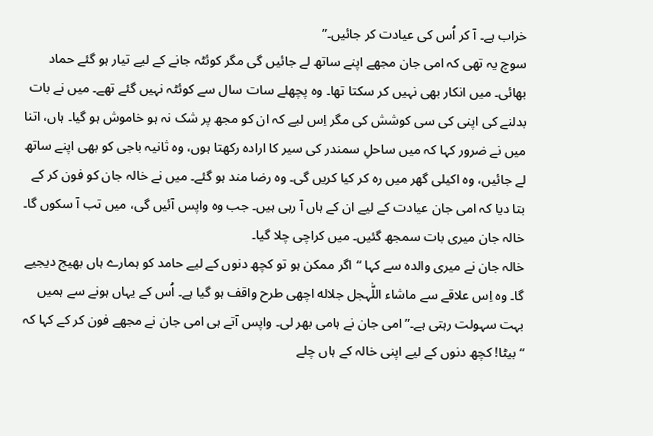خراب ہے۔ آ کر اُس کی عیادت کر جائیں۔”
سوچ یہ تھی کہ امی جان مجھے اپنے ساتھ لے جائیں گی مگر کوئٹہ جانے کے لیے تیار ہو گئے حماد بھائی۔ میں انکار بھی نہیں کر سکتا تھا۔ وہ پچھلے سات سال سے کوئٹہ نہیں گئے تھے۔ میں نے بات بدلنے کی اپنی کی سی کوشش کی مگر اِس لیے کہ ان کو مجھ پر شک نہ ہو خاموش ہو گیا۔ ہاں، اتنا میں نے ضرور کہا کہ میں ساحلِ سمندر کی سیر کا ارادہ رکھتا ہوں، وہ ثانیہ باجی کو بھی اپنے ساتھ لے جائیں، وہ اکیلی گھر میں رہ کر کیا کریں گی۔ وہ رضا مند ہو گئے۔ میں نے خالہ جان کو فون کر کے بتا دیا کہ امی جان عیادت کے لیے ان کے ہاں آ رہی ہیں۔ جب وہ واپس آئیں گی، میں تب آ سکوں گا۔ خالہ جان میری بات سمجھ گئیں۔ میں کراچی چلا گیا۔
خالہ جان نے میری والدہ سے کہا “اگر ممکن ہو تو کچھ دنوں کے لیے حامد کو ہمارے ہاں بھیج دیجیے گا۔ وہ اِس علاقے سے ماشاء اللّٰہجل جلاله اچھی طرح واقف ہو گیا ہے۔ اُس کے یہاں ہونے سے ہمیں بہت سہولت رہتی ہے۔” امی جان نے ہامی بھر لی۔ واپس آتے ہی امی جان نے مجھے فون کر کے کہا کہ “بیٹا! کچھ دنوں کے لیے اپنی خالہ کے ہاں چلے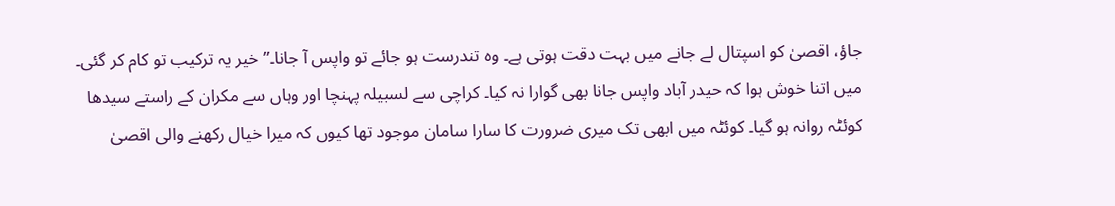جاؤ، اقصیٰ کو اسپتال لے جانے میں بہت دقت ہوتی ہے۔ وہ تندرست ہو جائے تو واپس آ جانا۔” خیر یہ ترکیب تو کام کر گئی۔ میں اتنا خوش ہوا کہ حیدر آباد واپس جانا بھی گوارا نہ کیا۔ کراچی سے لسبیلہ پہنچا اور وہاں سے مکران کے راستے سیدھا کوئٹہ روانہ ہو گیا۔ کوئٹہ میں ابھی تک میری ضرورت کا سارا سامان موجود تھا کیوں کہ میرا خیال رکھنے والی اقصیٰ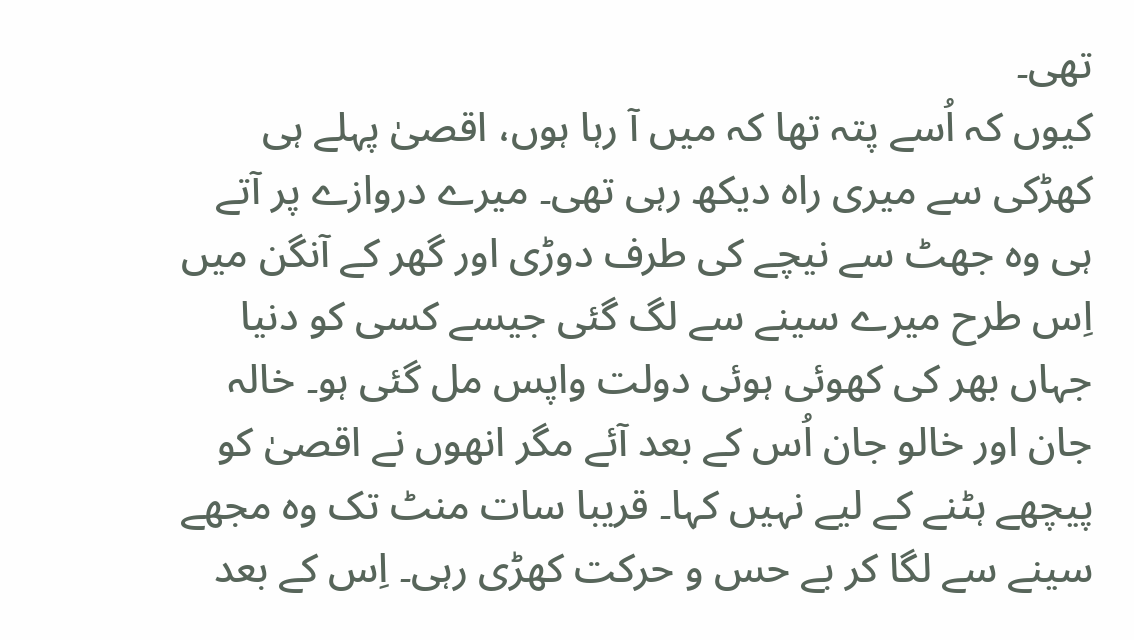تھی۔
کیوں کہ اُسے پتہ تھا کہ میں آ رہا ہوں، اقصیٰ پہلے ہی کھڑکی سے میری راہ دیکھ رہی تھی۔ میرے دروازے پر آتے ہی وہ جھٹ سے نیچے کی طرف دوڑی اور گھر کے آنگن میں اِس طرح میرے سینے سے لگ گئی جیسے کسی کو دنیا جہاں بھر کی کھوئی ہوئی دولت واپس مل گئی ہو۔ خالہ جان اور خالو جان اُس کے بعد آئے مگر انھوں نے اقصیٰ کو پیچھے ہٹنے کے لیے نہیں کہا۔ قریبا سات منٹ تک وہ مجھے سینے سے لگا کر بے حس و حرکت کھڑی رہی۔ اِس کے بعد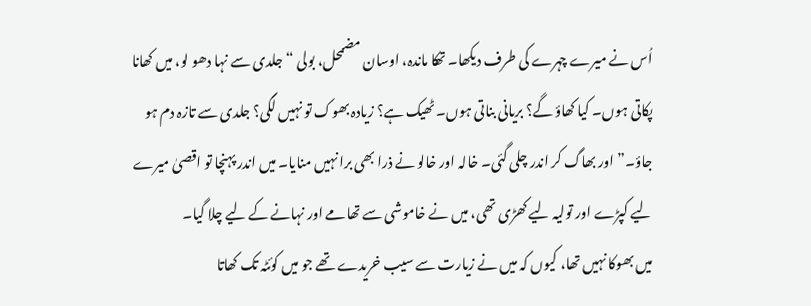اُس نے میرے چہرے کی طرف دیکھا۔ تھکا ماندہ، اوسان مضمحل، بولی “جلدی سے نہا دھو لو، میں کھانا پکاتی ہوں۔ کیا کھاؤ گے؟ بریانی بناتی ہوں۔ ٹھیک ہے؟ زیادہ بھوک تو نہیں لگی؟ جلدی سے تازہ دم ہو جاؤ۔” اور بھاگ کر اندر چلی گئی۔ خالہ اور خالو نے ذرا بھی برا نہیں منایا۔ میں اندر پہنچا تو اقصیٰ میرے لیے کپڑے اور تولیہ لیے کھڑی تھی، میں نے خاموشی سے تھامے اور نہانے کے لیے چلا گیا۔
میں بھوکا نہیں تھا، کیوں کہ میں نے زیارت سے سیب خریدے تھے جو میں کوئٹہ تک کھاتا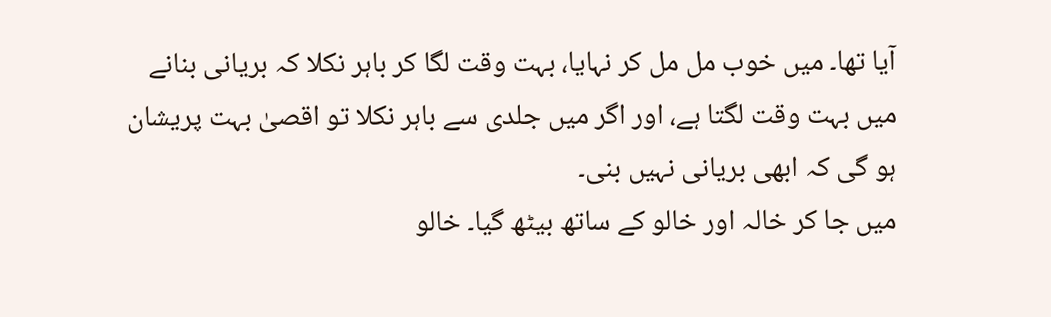آیا تھا۔ میں خوب مل مل کر نہایا، بہت وقت لگا کر باہر نکلا کہ بریانی بنانے میں بہت وقت لگتا ہے، اور اگر میں جلدی سے باہر نکلا تو اقصیٰ بہت پریشان ہو گی کہ ابھی بریانی نہیں بنی۔
میں جا کر خالہ اور خالو کے ساتھ بیٹھ گیا۔ خالو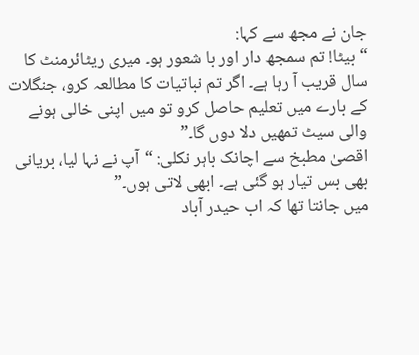جان نے مجھ سے کہا:
“بیٹا! تم سمجھ دار اور با شعور ہو۔ میری ریٹائرمنٹ کا سال قریب آ رہا ہے۔ اگر تم نباتیات کا مطالعہ کرو، جنگلات کے بارے میں تعلیم حاصل کرو تو میں اپنی خالی ہونے والی سیٹ تمھیں دلا دوں گا۔”
اقصیٰ مطبخ سے اچانک باہر نکلی: “آپ نے نہا لیا، بریانی بھی بس تیار ہو گئی ہے۔ ابھی لاتی ہوں۔”
میں جانتا تھا کہ اب حیدر آباد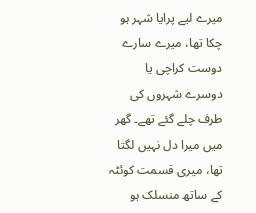میرے لیے پرایا شہر ہو چکا تھا، میرے سارے دوست کراچی یا دوسرے شہروں کی طرف چلے گئے تھے۔ گھر میں میرا دل نہیں لگتا تھا، میری قسمت کوئٹہ کے ساتھ منسلک ہو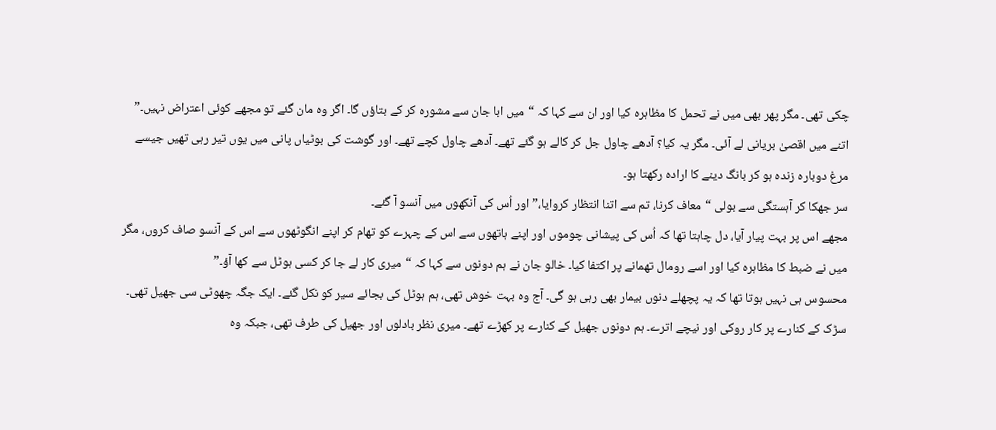چکی تھی۔ مگر پھر بھی میں نے تحمل کا مظاہرہ کیا اور ان سے کہا کہ “میں ابا جان سے مشورہ کر کے بتاؤں گا۔ اگر وہ مان گئے تو مجھے کوئی اعتراض نہیں۔”
اتنے میں اقصیٰ بریانی لے آئی۔ مگر یہ کیا؟ آدھے چاول جل کر کالے ہو گئے تھے۔ آدھے چاول کچے تھے۔ اور گوشت کی بوٹیاں پانی میں یوں تیر رہی تھیں جیسے مرغ دوبارہ زندہ ہو کر بانگ دینے کا ارادہ رکھتا ہو۔
سر جھکا کر آہستگی سے بولی “معاف کرنا، تم سے اتنا انتظار کروایا،” اور اُس کی آنکھوں میں آنسو آ گئے۔
مجھے اس پر بہت پیار آیا، دل چاہتا تھا کہ اُس کی پیشانی چوموں اور اپنے ہاتھوں سے اس کے چہرے کو تھام کر اپنے انگوٹھوں سے اس کے آنسو صاف کروں، مگر میں نے ضبط کا مظاہرہ کیا اور اسے رومال تھمانے پر اکتفا کیا۔ خالو جان نے ہم دونوں سے کہا کہ “میری کار لے جا کر کسی ہوٹل سے کھا آؤ۔”
محسوس ہی نہیں ہوتا تھا کہ یہ پچھلے دنوں بیمار بھی رہی ہو گی۔ آج وہ بہت خوش تھی، ہم ہوٹل کی بجائے سیر کو نکل گئے۔ ایک جگہ چھوٹی سی جھیل تھی۔ سڑک کے کنارے پر کار روکی اور نیچے اترے۔ ہم دونوں جھیل کے کنارے پر کھڑے تھے۔ میری نظر بادلوں اور جھیل کی طرف تھی، جبکہ وہ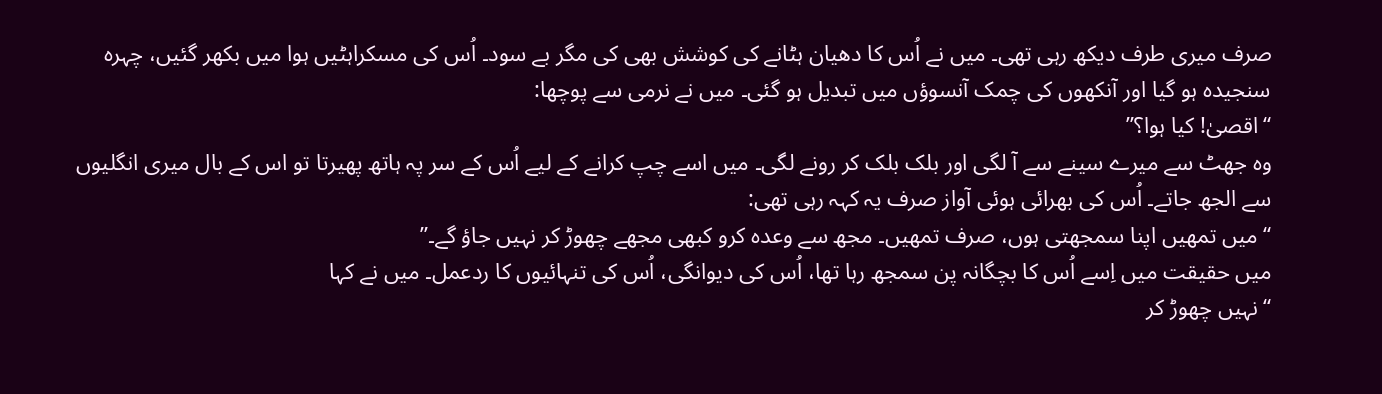صرف میری طرف دیکھ رہی تھی۔ میں نے اُس کا دھیان ہٹانے کی کوشش بھی کی مگر بے سود۔ اُس کی مسکراہٹیں ہوا میں بکھر گئیں، چہرہ سنجیدہ ہو گیا اور آنکھوں کی چمک آنسوؤں میں تبدیل ہو گئی۔ میں نے نرمی سے پوچھا:
“اقصیٰ! کیا ہوا؟”
وہ جھٹ سے میرے سینے سے آ لگی اور بلک بلک کر رونے لگی۔ میں اسے چپ کرانے کے لیے اُس کے سر پہ ہاتھ پھیرتا تو اس کے بال میری انگلیوں سے الجھ جاتے۔ اُس کی بھرائی ہوئی آواز صرف یہ کہہ رہی تھی:
“میں تمھیں اپنا سمجھتی ہوں، صرف تمھیں۔ مجھ سے وعدہ کرو کبھی مجھے چھوڑ کر نہیں جاؤ گے۔”
میں حقیقت میں اِسے اُس کا بچگانہ پن سمجھ رہا تھا، اُس کی دیوانگی، اُس کی تنہائیوں کا ردعمل۔ میں نے کہا
“نہیں چھوڑ کر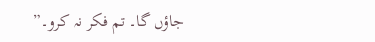جاؤں گا۔ تم فکر نہ کرو۔”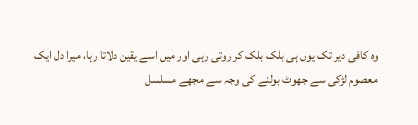وہ کافی دیر تک یوں ہی بلک بلک کر روتی رہی اور میں اسے یقین دلاتا رہا، میرا دل ایک معصوم لڑکی سے جھوٹ بولنے کی وجہ سے مجھے مسلسل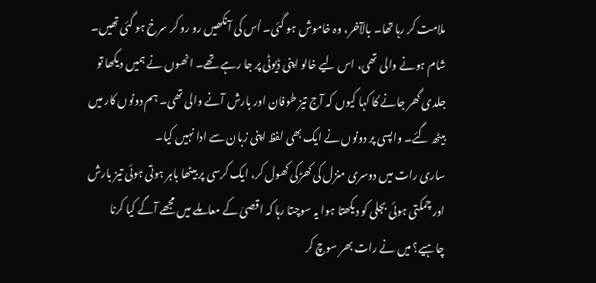ملامت کر رہا تھا۔ بالآخر، وہ خاموش ہو گئی۔ اُس کی آنکھیں رو رو کر سرخ ہو گئی تھیں۔ شام ہونے والی تھی، اس لیے خالو اپنی ڈیوٹی پر جا رہے تھے۔ انھوں نے ہمیں دیکھا تو جلدی گھر جانے کا کہا کیوں کہ آج تیز طوفان اور بارش آنے والی تھی۔ ہم دونوں کار میں بیٹھ گئے۔ واپسی پر دونوں نے ایک بھی لفظ اپنی زبان سے ادا نہیں کیا۔
ساری رات میں دوسری منزل کی کھڑکی کھول کر، ایک کرسی پر بیٹھا باہر ہوتی ہوئی تیز بارش اور چمکتی ہوئی بجلی کو دیکھتا ہوا یہ سوچتا رہا کہ اقصیٰ کے معاملے میں مجھے آگے کیا کرنا چاہیے؟ میں نے رات بھر سوچ کر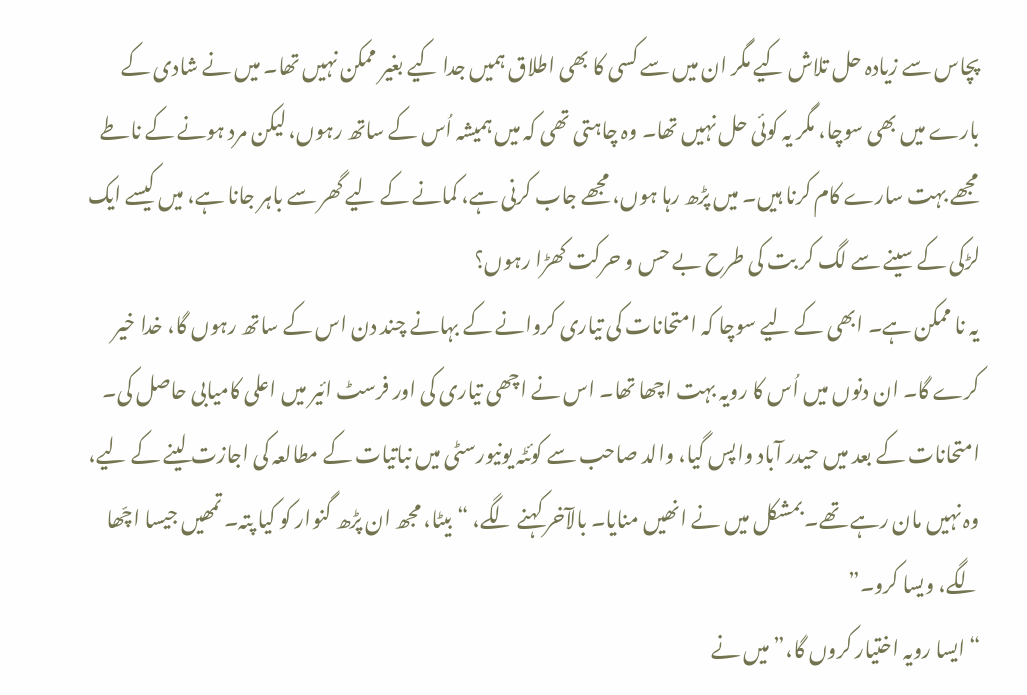پچاس سے زیادہ حل تلاش کیے مگر ان میں سے کسی کا بھی اطلاق ہمیں جدا کیے بغیر ممکن نہیں تھا۔ میں نے شادی کے بارے میں بھی سوچا، مگر یہ کوئی حل نہیں تھا۔ وہ چاہتی تھی کہ میں ہمیشہ اُس کے ساتھ رہوں، لیکن مرد ہونے کے ناطے مجھے بہت سارے کام کرنا ہیں۔ میں پڑھ رہا ہوں، مجھے جاب کرنی ہے، کمانے کے لیے گھر سے باہر جانا ہے، میں کیسے ایک لڑکی کے سینے سے لگ کر بت کی طرح بے حس و حرکت کھڑا رہوں؟
یہ نا ممکن ہے۔ ابھی کے لیے سوچا کہ امتحانات کی تیاری کروانے کے بہانے چند دن اس کے ساتھ رہوں گا، خدا خیر کرے گا۔ ان دنوں میں اُس کا رویہ بہت اچھا تھا۔ اس نے اچھی تیاری کی اور فرسٹ ائیر میں اعلی کامیابی حاصل کی۔ امتحانات کے بعد میں حیدر آباد واپس گیا، والد صاحب سے کوئٹہ یونیورسٹی میں نباتیات کے مطالعہ کی اجازت لینے کے لیے، وہ نہیں مان رہے تھے۔ بمشکل میں نے انھیں منایا۔ بالآخر کہنے لگے، “بیٹا، مجھ ان پڑھ گنوار کو کیا پتہ۔ تمھیں جیسا اچّھا لگے، ویسا کرو۔”
“ایسا رویہ اختیار کروں گا،” میں نے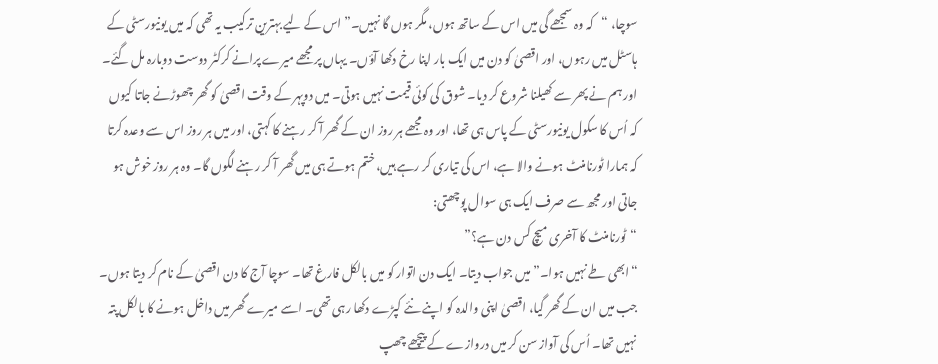سوچا، “کہ وہ سمجھے گی میں اس کے ساتھ ہوں، مگر ہوں گا نہیں۔” اس کے لیے بہترین ترکیب یہ تھی کہ میں یونیورسٹی کے ہاسٹل میں رہوں، اور اقصیٰ کو دن میں ایک بار اپنا رخ دکھا آؤں۔ یہاں پر مجھے میرے پرانے کرکٹر دوست دوبارہ مل گئے۔ اور ہم نے پھر سے کھیلنا شروع کر دیا۔ شوق کی کوئی قیمت نہیں ہوتی۔ میں دوپہر کے وقت اقصیٰ کو گھر چھوڑنے جاتا کیوں کہ اُس کا سکول یونیورسٹی کے پاس ہی تھا، اور وہ مجھے ہر روز ان کے گھر آ کر رہنے کا کہتی، اور میں ہر روز اس سے وعدہ کرتا کہ ہمارا ٹورنامنٹ ہونے والا ہے، اس کی تیاری کر رہے ہیں، ختم ہوتے ہی میں گھر آ کر رہنے لگوں گا۔ وہ ہر روز خوش ہو جاتی اور مجھ سے صرف ایک ہی سوال پوچھتی:
“ٹورنامنٹ کا آخری میچ کس دن ہے؟”
“ابھی طے نہیں ہوا۔” میں جواب دیتا۔ ایک دن اتوار کو میں بالکل فارغ تھا۔ سوچا آج کا دن اقصیٰ کے نام کر دیتا ہوں۔ جب میں ان کے گھر گیا، اقصیٰ اپنی والدہ کو اپنے نئے کپڑے دکھا رہی تھی۔ اسے میرے گھر میں داخل ہونے کا بالکل پتہ نہیں تھا۔ اُس کی آواز سن کر میں دروازے کے پیچھے چھپ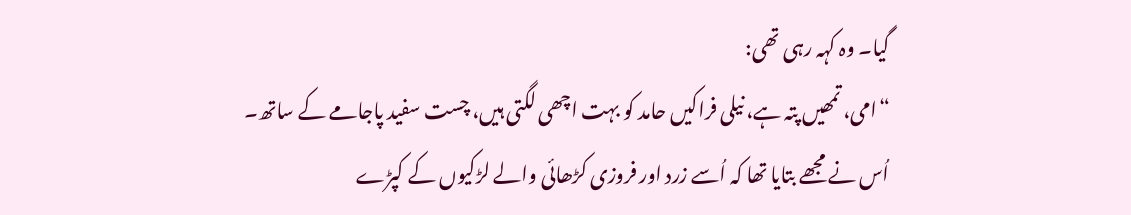گیا۔ وہ کہہ رہی تھی:
“امی، تمھیں پتہ ہے، نیلی فراکیں حامد کو بہت اچھی لگتی ہیں، چست سفید پاجامے کے ساتھ۔ اُس نے مجھے بتایا تھا کہ اُسے زرد اور فروزی کڑھائی والے لڑکیوں کے کپڑے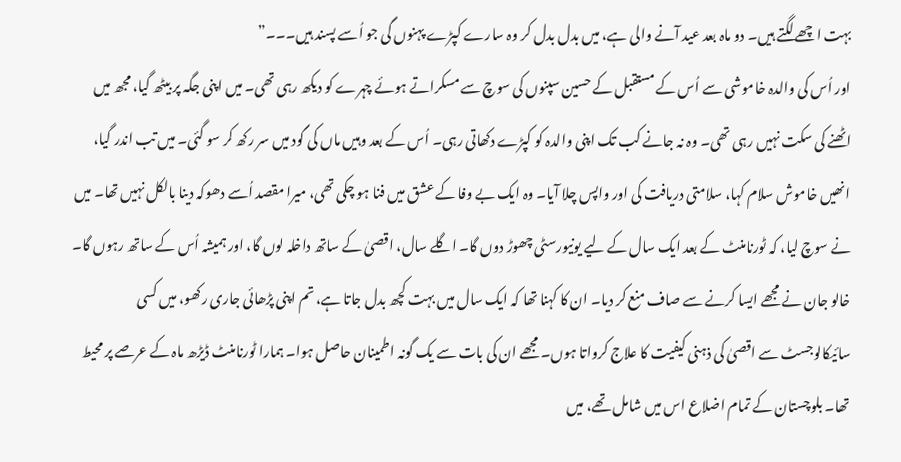بہت اچھے لگتے ہیں۔ دو ماہ بعد عید آنے والی ہے، میں بدل بدل کر وہ سارے کپڑے پہنوں گی جو اُسے پسند ہیں۔۔۔”
اور اُس کی والدہ خاموشی سے اُس کے مستقبل کے حسین سپنوں کی سوچ سے مسکراتے ہوئے چہرے کو دیکھ رہی تھی۔ میں اپنی جگہ پر بیٹھ گیا، مجھ میں اٹھنے کی سکت نہیں رہی تھی۔ وہ نہ جانے کب تک اپنی والدہ کو کپڑے دکھاتی رہی۔ اُس کے بعد وہیں ماں کی گود میں سر رکھ کر سو گئی۔ میں تب اندر گیا، انھیں خاموش سلام کہا، سلامتی دریافت کی اور واپس چلا آیا۔ وہ ایک بے وفا کے عشق میں فنا ہو چکی تھی، میرا مقصد اُسے دھوکہ دینا بالکل نہیں تھا۔ میں نے سوچ لیا، کہ ٹورنامنٹ کے بعد ایک سال کے لیے یونیورسٹی چھوڑ دوں گا۔ اگلے سال، اقصیٰ کے ساتھ داخلہ لوں گا، اور ہمیشہ اُس کے ساتھ رہوں گا۔ خالو جان نے مجھے ایسا کرنے سے صاف منع کر دیا۔ ان کا کہنا تھا کہ ایک سال میں بہت کچھ بدل جاتا ہے، تم اپنی پڑھائی جاری رکھو، میں کسی سائیکالوجسٹ سے اقصیٰ کی ذہنی کیفیت کا علاج کرواتا ہوں۔ مجھے ان کی بات سے یک گونہ اطمینان حاصل ہوا۔ ہمارا ٹورنامنٹ ڈیڑھ ماہ کے عرصے پر محیط تھا۔ بلوچستان کے تمام اضلاع اس میں شامل تھے، میں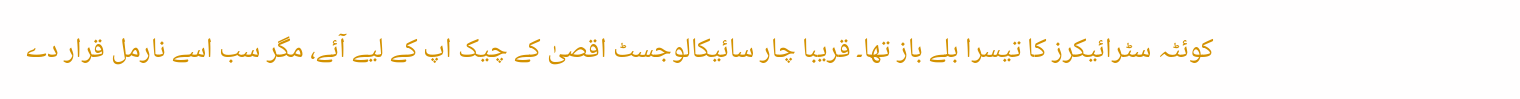کوئٹہ سٹرائیکرز کا تیسرا بلے باز تھا۔ قریبا چار سائیکالوجسٹ اقصیٰ کے چیک اپ کے لیے آئے، مگر سب اسے نارمل قرار دے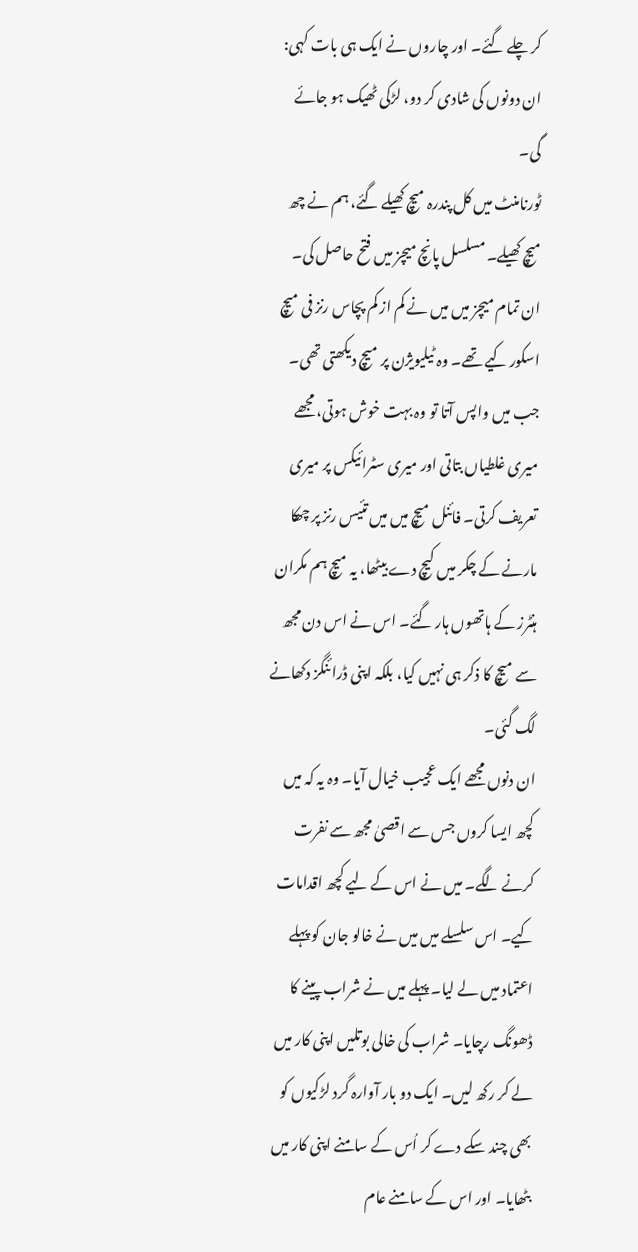کر چلے گئے۔ اور چاروں نے ایک ہی بات کہی: ان دونوں کی شادی کر دو، لڑکی ٹھیک ہو جائے گی۔
ٹورنامنٹ میں کل پندرہ میچ کھیلے گئے، ہم نے چھ میچ کھیلے۔ مسلسل پانچ میچز میں فتح حاصل کی۔ ان تمام میچز میں میں نے کم از کم پچاس رنز فی میچ اسکور کیے تھے۔ وہ ٹیلیویژن پر میچ دیکھتی تھی۔ جب میں واپس آتا تو وہ بہت خوش ہوتی، مجھے میری غلطیاں بتاتی اور میری سٹرائیکس پر میری تعریف کرتی۔ فائنل میچ میں میں تئیس رنز پر چھکا مارنے کے چکر میں کیچ دے بیٹھا، یہ میچ ہم مکران ہنٹرز کے ہاتھوں ہار گئے۔ اس نے اس دن مجھ سے میچ کا ذکر ہی نہیں کیا، بلکہ اپنی ڈرائنگز دکھانے لگ گئی۔
ان دنوں مجھے ایک عجیب خیال آیا۔ وہ یہ کہ میں کچھ ایسا کروں جس سے اقصیٰ مجھ سے نفرت کرنے لگے۔ میں نے اس کے لیے کچھ اقدامات کیے۔ اس سلسلے میں میں نے خالو جان کو پہلے اعتماد میں لے لیا۔ پہلے میں نے شراب پینے کا ڈھونگ رچایا۔ شراب کی خالی بوتلیں اپنی کار میں لے کر رکھ لیں۔ ایک دو بار آوارہ گرد لڑکیوں کو بھی چند سکے دے کر اُس کے سامنے اپنی کار میں بٹھایا۔ اور اس کے سامنے عام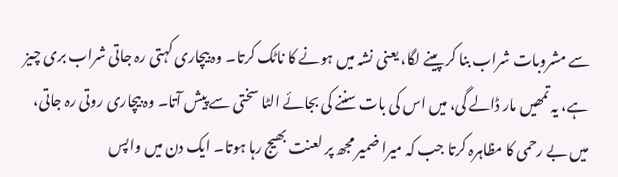سے مشروبات شراب بنا کر پینے لگا، یعنی نشہ میں ہونے کا ناٹک کرتا۔ وہ بیچاری کہتی رہ جاتی شراب بری چیز ہے، یہ تمھیں مار ڈالے گی، میں اس کی بات سننے کی بجائے الٹا سختی سے پیش آتا۔ وہ بیچاری روتی رہ جاتی، میں بے رحمی کا مظاہرہ کرتا جب کہ میرا ضمیر مجھ پر لعنت بھیج رہا ہوتا۔ ایک دن میں واپس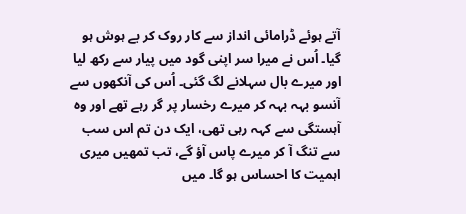آتے ہوئے ڈرامائی انداز سے کار روک کر بے ہوش ہو گیا۔ اُس نے میرا سر اپنی گود میں پیار سے رکھ لیا اور میرے بال سہلانے لگ گئی۔ اُس کی آنکھوں سے آنسو بہہ بہہ کر میرے رخسار پر گر رہے تھے اور وہ آہستگی سے کہہ رہی تھی، ایک دن تم اس سب سے تنگ آ کر میرے پاس آؤ گے، تب تمھیں میری اہمیت کا احساس ہو گا۔ میں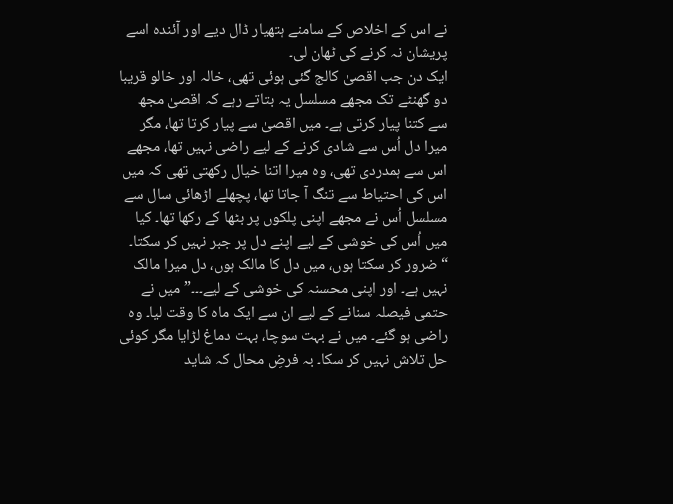نے اس کے اخلاص کے سامنے ہتھیار ڈال دیے اور آئندہ اسے پریشان نہ کرنے کی ٹھان لی۔
ایک دن جب اقصیٰ کالج گئی ہوئی تھی، خالہ اور خالو قریبا دو گھنٹے تک مجھے مسلسل یہ بتاتے رہے کہ اقصیٰ مجھ سے کتنا پیار کرتی ہے۔ میں اقصیٰ سے پیار کرتا تھا، مگر میرا دل اُس سے شادی کرنے کے لیے راضی نہیں تھا، مجھے اس سے ہمدردی تھی، وہ میرا اتنا خیال رکھتی تھی کہ میں اس کی احتیاط سے تنگ آ جاتا تھا، پچھلے اڑھائی سال سے مسلسل اُس نے مجھے اپنی پلکوں پر بٹھا کے رکھا تھا۔ کیا میں اُس کی خوشی کے لیے اپنے دل پر جبر نہیں کر سکتا۔ “ضرور کر سکتا ہوں، میں دل کا مالک ہوں، دل میرا مالک نہیں ہے۔ اور اپنی محسنہ کی خوشی کے لیے۔۔۔” میں نے حتمی فیصلہ سنانے کے لیے ان سے ایک ماہ کا وقت لیا۔ وہ راضی ہو گئے۔ میں نے بہت سوچا، بہت دماغ لڑایا مگر کوئی حل تلاش نہیں کر سکا۔ بہ فرضِ محال کہ شاید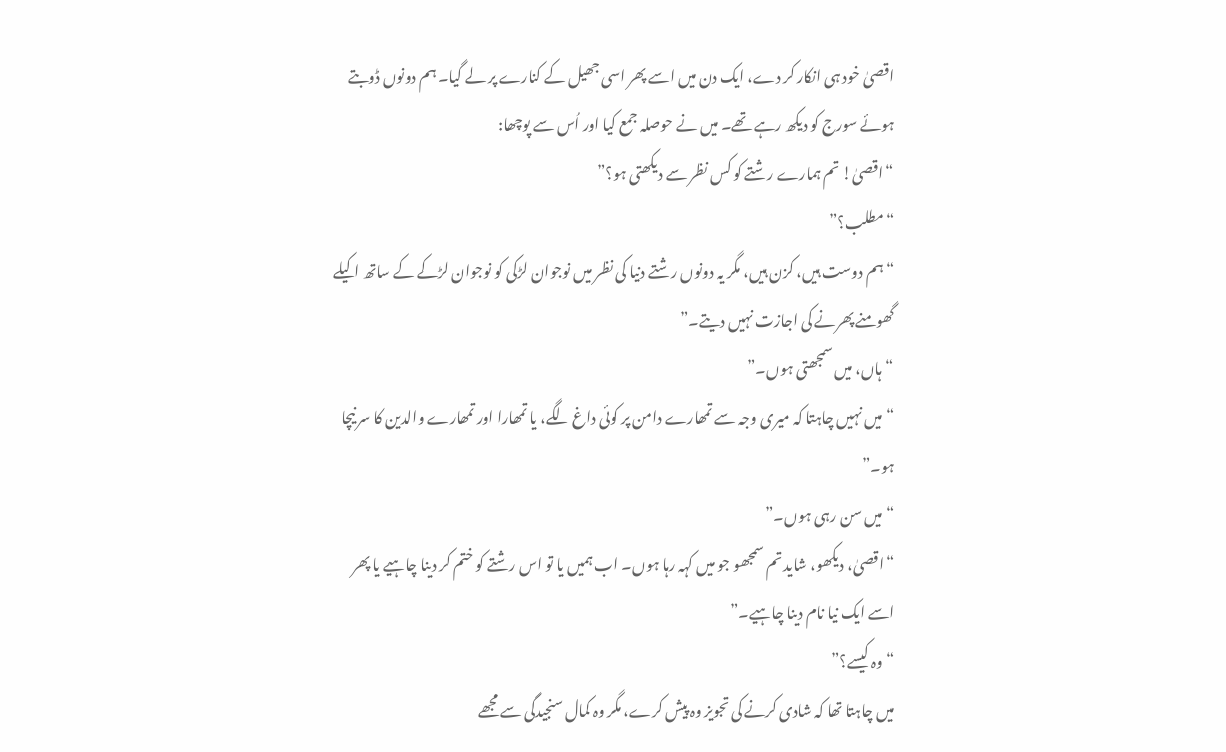اقصیٰ خود ہی انکار کر دے، ایک دن میں اسے پھر اسی جھیل کے کنارے پر لے گیا۔ ہم دونوں ڈوبتے ہوئے سورج کو دیکھ رہے تھے۔ میں نے حوصلہ جمع کیا اور اُس سے پوچھا:
“اقصیٰ! تم ہمارے رشتے کو کس نظر سے دیکھتی ہو؟”
“مطلب؟”
“ہم دوست ہیں، کزن ہیں، مگر یہ دونوں رشتے دنیا کی نظر میں نوجوان لڑکی کو نوجوان لڑکے کے ساتھ اکیلے گھومنے پھرنے کی اجازت نہیں دیتے۔”
“ہاں، میں سمجھتی ہوں۔”
“میں نہیں چاہتا کہ میری وجہ سے تمھارے دامن پر کوئی داغ لگے، یا تمھارا اور تمھارے والدین کا سر نیچا ہو۔”
“میں سن رہی ہوں۔”
“اقصیٰ، دیکھو، شاید تم سمجھو جو میں کہہ رہا ہوں۔ اب ہمیں یا تو اس رشتے کو ختم کر دینا چاہیے یا پھر اسے ایک نیا نام دینا چاہیے۔”
“وہ کیسے؟”
میں چاہتا تھا کہ شادی کرنے کی تجویز وہ پیش کرے، مگر وہ کمال سنجیدگی سے مجھے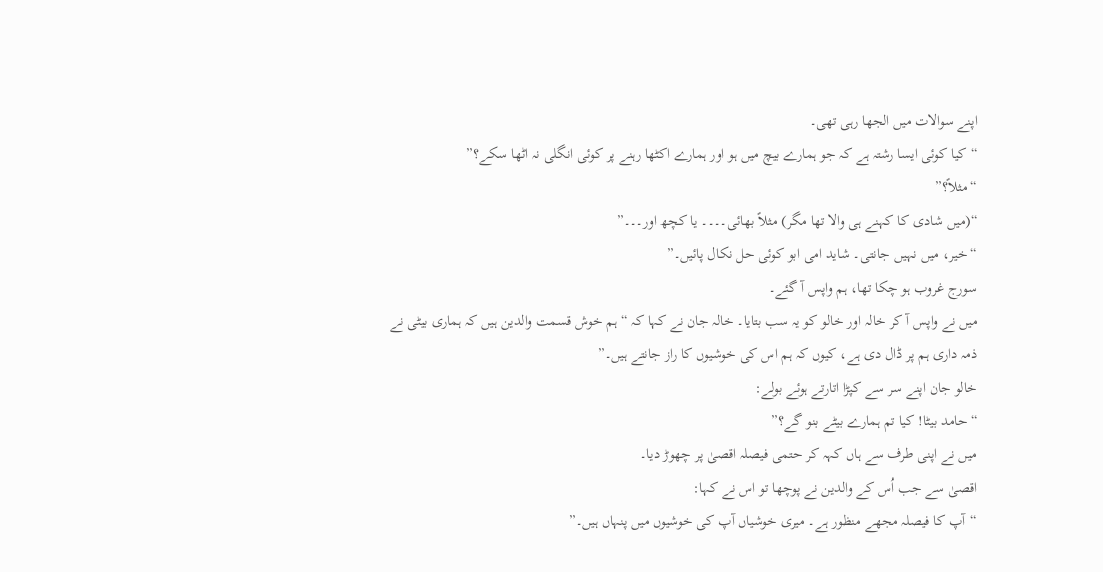اپنے سوالات میں الجھا رہی تھی۔
“کیا کوئی ایسا رشتہ ہے کہ جو ہمارے بیچ میں ہو اور ہمارے اکٹھا رہنے پر کوئی انگلی نہ اٹھا سکے؟”
“مثلاً؟”
“(میں شادی کا کہنے ہی والا تھا مگر) مثلاً بھائی۔۔۔۔ یا کچھ اور۔۔۔”
“خیر، میں نہیں جانتی۔ شاید امی ابو کوئی حل نکال پائیں۔”
سورج غروب ہو چکا تھا، ہم واپس آ گئے۔
میں نے واپس آ کر خالہ اور خالو کو یہ سب بتایا۔ خالہ جان نے کہا کہ “ہم خوش قسمت والدین ہیں کہ ہماری بیٹی نے ذمہ داری ہم پر ڈال دی ہے، کیوں کہ ہم اس کی خوشیوں کا راز جانتے ہیں۔”
خالو جان اپنے سر سے کپڑا اتارتے ہوئے بولے:
“حامد بیٹا! کیا تم ہمارے بیٹے بنو گے؟”
میں نے اپنی طرف سے ہاں کہہ کر حتمی فیصلہ اقصیٰ پر چھوڑ دیا۔
اقصیٰ سے جب اُس کے والدین نے پوچھا تو اس نے کہا:
“آپ کا فیصلہ مجھے منظور ہے۔ میری خوشیاں آپ کی خوشیوں میں پنہاں ہیں۔”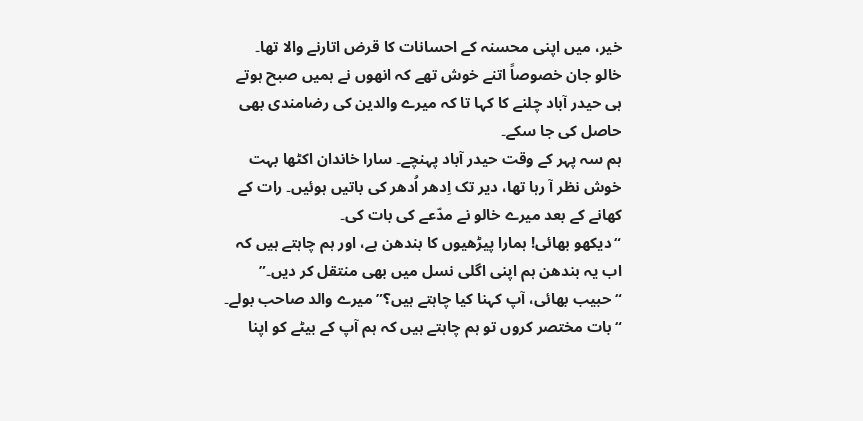خیر، میں اپنی محسنہ کے احسانات کا قرض اتارنے والا تھا۔
خالو جان خصوصاً اتنے خوش تھے کہ انھوں نے ہمیں صبح ہوتے ہی حیدر آباد چلنے کا کہا تا کہ میرے والدین کی رضامندی بھی حاصل کی جا سکے۔
ہم سہ پہر کے وقت حیدر آباد پہنچے۔ سارا خاندان اکٹھا بہت خوش نظر آ رہا تھا، دیر تک اِدھر اُدھر کی باتیں ہوئیں۔ رات کے کھانے کے بعد میرے خالو نے مدّعے کی بات کی۔
“دیکھو بھائی! ہمارا پیڑھیوں کا بندھن ہے، اور ہم چاہتے ہیں کہ اب یہ بندھن ہم اپنی اگلی نسل میں بھی منتقل کر دیں۔”
“حبیب بھائی، آپ کہنا کیا چاہتے ہیں؟” میرے والد صاحب بولے۔
“بات مختصر کروں تو ہم چاہتے ہیں کہ ہم آپ کے بیٹے کو اپنا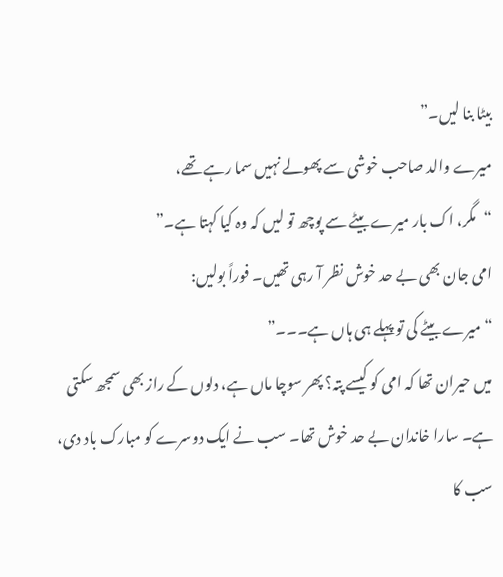بیٹا بنا لیں۔”
میرے والد صاحب خوشی سے پھولے نہیں سما رہے تھے،
“مگر، اک بار میرے بیٹے سے پوچھ تو لیں کہ وہ کیا کہتا ہے۔”
امی جان بھی بے حد خوش نظر آ رہی تھیں۔ فوراً بولیں:
“میرے بیٹے کی تو پہلے ہی ہاں ہے۔۔۔”
میں حیران تھا کہ امی کو کیسے پتہ؟ پھر سوچا ماں ہے، دلوں کے راز بھی سمجھ سکتی ہے۔ سارا خاندان بے حد خوش تھا۔ سب نے ایک دوسرے کو مبارک باد دی، سب کا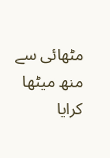مٹھائی سے منھ میٹھا کرایا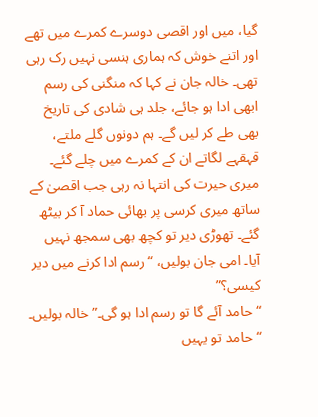گیا، میں اور اقصی دوسرے کمرے میں تھے اور اتنے خوش کہ ہماری ہنسی نہیں رک رہی تھی۔ خالہ جان نے کہا کہ منگنی کی رسم ابھی ادا ہو جائے، جلد ہی شادی کی تاریخ بھی طے کر لیں گے۔ ہم دونوں گلے ملتے، قہقہے لگاتے ان کے کمرے میں چلے گئے۔ میری حیرت کی انتہا نہ رہی جب اقصیٰ کے ساتھ میری کرسی پر بھائی حماد آ کر بیٹھ گئے۔ تھوڑی دیر تو کچھ بھی سمجھ نہیں آیا۔ امی جان بولیں، “رسم ادا کرنے میں دیر کیسی؟”
“حامد آئے گا تو رسم ادا ہو گی۔” خالہ بولیں۔
“حامد تو یہیں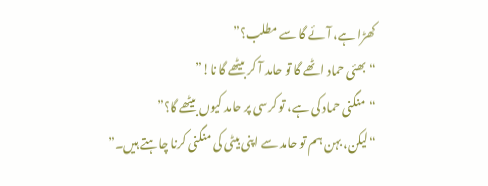کھڑا ہے، آئے گا سے مطلب؟”
“بھئی حماد اٹھے گا تو حامد آ کر بیٹھے گا نا!”
“منگنی حماد کی ہے، تو کرسی پر حامد کیوں بیٹھے گا؟”
“لیکن، بہن ہم تو حامد سے اپنی بیٹی کی منگنی کرنا چاہتے ہیں۔”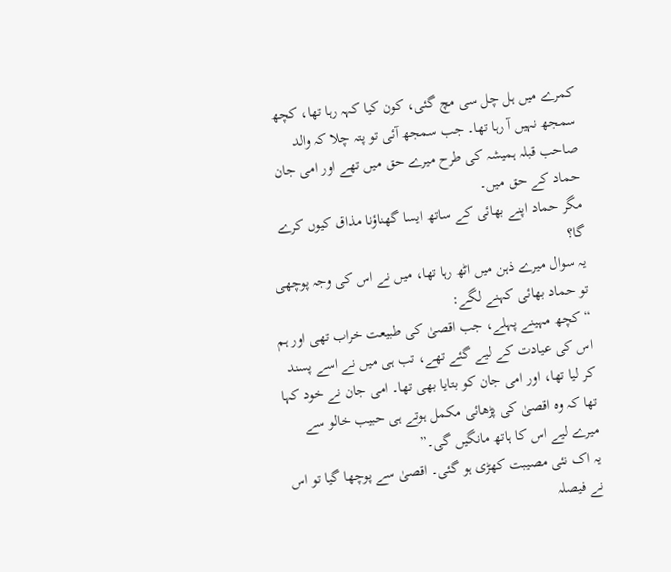کمرے میں ہل چل سی مچ گئی، کون کیا کہہ رہا تھا، کچھ سمجھ نہیں آ رہا تھا۔ جب سمجھ آئی تو پتہ چلا کہ والد صاحب قبلہ ہمیشہ کی طرح میرے حق میں تھے اور امی جان حماد کے حق میں۔
مگر حماد اپنے بھائی کے ساتھ ایسا گھناؤنا مذاق کیوں کرے گا؟
یہ سوال میرے ذہن میں اٹھ رہا تھا، میں نے اس کی وجہ پوچھی تو حماد بھائی کہنے لگے:
“کچھ مہینے پہلے، جب اقصیٰ کی طبیعت خراب تھی اور ہم اس کی عیادت کے لیے گئے تھے، تب ہی میں نے اسے پسند کر لیا تھا، اور امی جان کو بتایا بھی تھا۔ امی جان نے خود کہا تھا کہ وہ اقصیٰ کی پڑھائی مکمل ہوتے ہی حبیب خالو سے میرے لیے اس کا ہاتھ مانگیں گی۔”
یہ اک نئی مصیبت کھڑی ہو گئی۔ اقصیٰ سے پوچھا گیا تو اس نے فیصلہ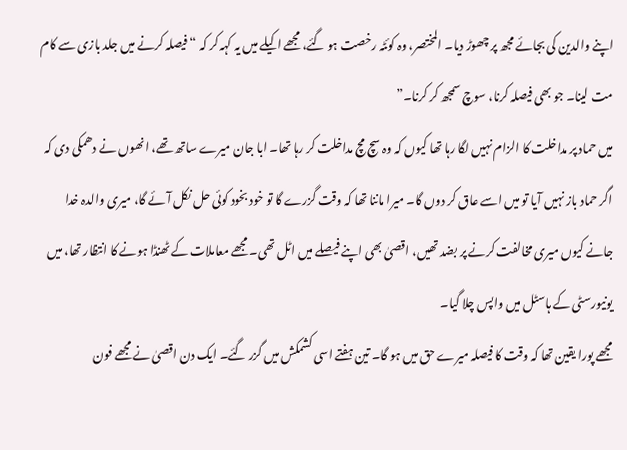اپنے والدین کی بجائے مجھ پر چھوڑ دیا۔ المختصر، وہ کوئٹہ رخصت ہو گئے، مجھے اکیلے میں یہ کہہ کر کہ “فیصلہ کرنے میں جلد بازی سے کام مت لینا۔ جو بھی فیصلہ کرنا، سوچ سمجھ کر کرنا۔”
میں حماد پر مداخلت کا الزام نہیں لگا رہا تھا کیوں کہ وہ سچ مچ مداخلت کر رہا تھا۔ ابا جان میرے ساتھ تھے، انھوں نے دھمکی دی کہ اگر حماد باز نہیں آیا تو میں اسے عاق کر دوں گا۔ میرا ماننا تھا کہ وقت گزرے گا تو خود بخود کوئی حل نکل آئے گا، میری والدہ خدا جانے کیوں میری مخالفت کرنے پر بضد تھیں، اقصیٰ بھی اپنے فیصلے میں اٹل تھی۔ مجھے معاملات کے ٹھنڈا ہونے کا انتظار تھا، میں یونیورسٹی کے ہاسٹل میں واپس چلا گیا۔
مجھے پورا یقین تھا کہ وقت کا فیصلہ میرے حق میں ہو گا۔ تین ہفتے اسی کشمکش میں گزر گئے۔ ایک دن اقصیٰ نے مجھے فون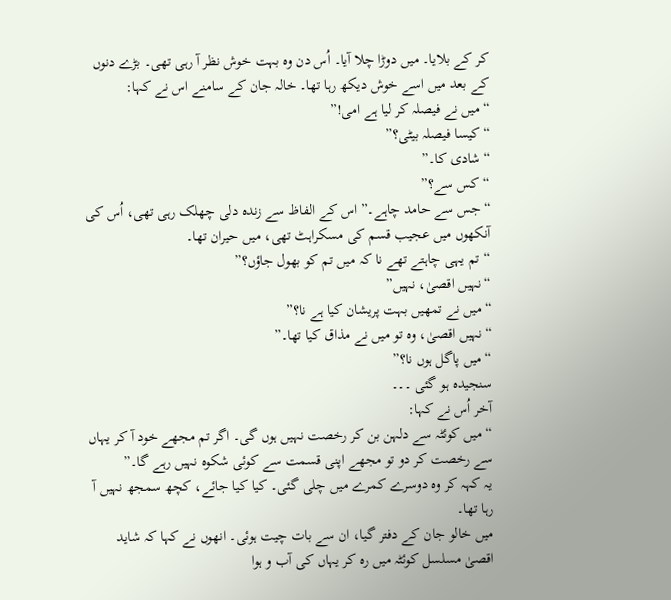کر کے بلایا۔ میں دوڑا چلا آیا۔ اُس دن وہ بہت خوش نظر آ رہی تھی۔ بڑے دنوں کے بعد میں اسے خوش دیکھ رہا تھا۔ خالہ جان کے سامنے اس نے کہا:
“میں نے فیصلہ کر لیا ہے امی!”
“کیسا فیصلہ بیٹی؟”
“شادی کا۔”
“کس سے؟”
“جس سے حامد چاہے۔” اس کے الفاظ سے زندہ دلی چھلک رہی تھی، اُس کی آنکھوں میں عجیب قسم کی مسکراہٹ تھی، میں حیران تھا۔
“تم یہی چاہتے تھے نا کہ میں تم کو بھول جاؤں؟”
“نہیں اقصیٰ، نہیں”
“میں نے تمھیں بہت پریشان کیا ہے نا؟”
“نہیں اقصیٰ، وہ تو میں نے مذاق کیا تھا۔”
“میں پاگل ہوں نا؟”
سنجیدہ ہو گئی ۔۔۔
آخر اُس نے کہا:
“میں کوئٹہ سے دلہن بن کر رخصت نہیں ہوں گی۔ اگر تم مجھے خود آ کر یہاں سے رخصت کر دو تو مجھے اپنی قسمت سے کوئی شکوہ نہیں رہے گا۔”
یہ کہہ کر وہ دوسرے کمرے میں چلی گئی۔ کیا کیا جائے، کچھ سمجھ نہیں آ رہا تھا۔
میں خالو جان کے دفتر گیا، ان سے بات چیت ہوئی۔ انھوں نے کہا کہ شاید اقصیٰ مسلسل کوئٹہ میں رہ کر یہاں کی آب و ہوا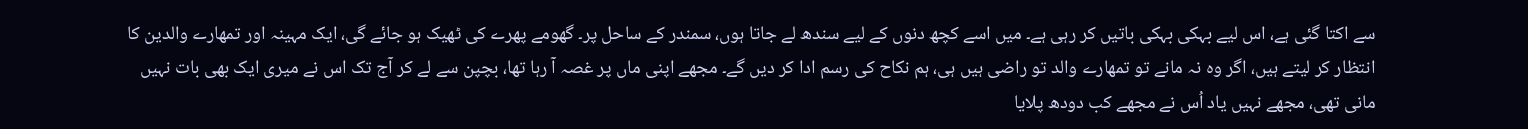سے اکتا گئی ہے، اس لیے بہکی بہکی باتیں کر رہی ہے۔ میں اسے کچھ دنوں کے لیے سندھ لے جاتا ہوں، سمندر کے ساحل پر۔ گھومے پھرے کی ٹھیک ہو جائے گی، ایک مہینہ اور تمھارے والدین کا انتظار کر لیتے ہیں، اگر وہ نہ مانے تو تمھارے والد تو راضی ہیں ہی، ہم نکاح کی رسم ادا کر دیں گے۔ مجھے اپنی ماں پر غصہ آ رہا تھا، بچپن سے لے کر آج تک اس نے میری ایک بھی بات نہیں مانی تھی، مجھے نہیں یاد اُس نے مجھے کب دودھ پلایا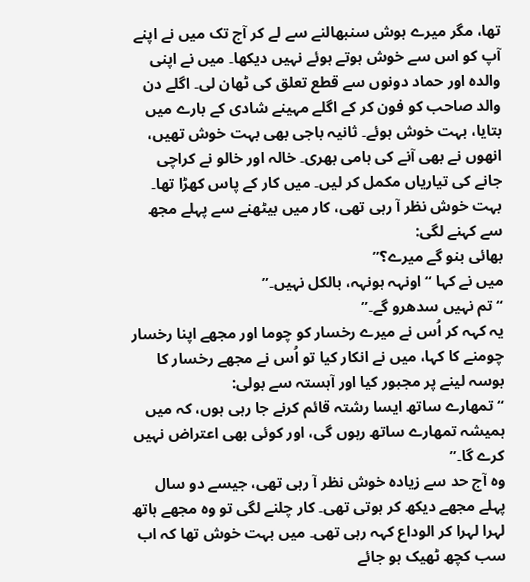تھا، مگر میرے ہوش سنبھالنے سے لے کر آج تک میں نے اپنے آپ کو اس سے خوش ہوتے ہوئے نہیں دیکھا۔ میں نے اپنی والدہ اور حماد دونوں سے قطع تعلق کی ٹھان لی۔ اگلے دن والد صاحب کو فون کر کے اگلے مہینے شادی کے بارے میں بتایا، بہت خوش ہوئے۔ ثانیہ باجی بھی بہت خوش تھیں، انھوں نے بھی آنے کی ہامی بھری۔ خالہ اور خالو نے کراچی جانے کی تیاریاں مکمل کر لیں۔ میں کار کے پاس کھڑا تھا۔ بہت خوش نظر آ رہی تھی، کار میں بیٹھنے سے پہلے مجھ سے کہنے لگی:
بھائی بنو گے میرے؟”
میں نے کہا “اونہہ ہونہہ، بالکل نہیں۔”
“تم نہیں سدھرو گے۔”
یہ کہہ کر اُس نے میرے رخسار کو چوما اور مجھے اپنا رخسار چومنے کا کہا، میں نے انکار کیا تو اُس نے مجھے رخسار کا بوسہ لینے پر مجبور کیا اور آہستہ سے بولی:
“تمھارے ساتھ ایسا رشتہ قائم کرنے جا رہی ہوں، کہ میں ہمیشہ تمھارے ساتھ رہوں گی، اور کوئی بھی اعتراض نہیں کرے گا۔”
وہ آج حد سے زیادہ خوش نظر آ رہی تھی، جیسے دو سال پہلے مجھے دیکھ کر ہوتی تھی۔ کار چلنے لگی تو وہ مجھے ہاتھ لہرا لہرا کر الوداع کہہ رہی تھی۔ میں بہت خوش تھا کہ اب سب کچھ ٹھیک ہو جائے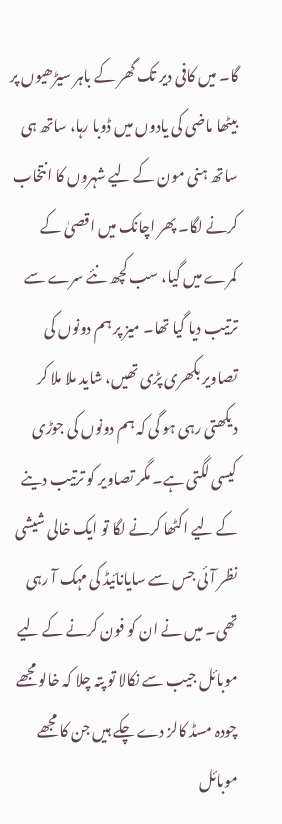گا۔ میں کافی دیر تک گھر کے باہر سیڑھیوں پر بیٹھا ماضی کی یادوں میں ڈوبا رہا، ساتھ ہی ساتھ ہنی مون کے لیے شہروں کا انتخاب کرنے لگا۔ پھر اچانک میں اقصیٰ کے کمرے میں گیا، سب کچھ نئے سرے سے ترتیب دیا گیا تھا۔ میز پر ہم دونوں کی تصاویر بکھری پڑی تھیں، شاید ملا ملا کر دیکھتی رہی ہو گی کہ ہم دونوں کی جوڑی کیسی لگتی ہے۔ مگر تصاویر کو ترتیب دینے کے لیے اکٹھا کرنے لگا تو ایک خالی شیشی نظر آئی جس سے سایانائیڈ کی مہک آ رہی تھی۔ میں نے ان کو فون کرنے کے لیے موبائل جیب سے نکالا تو پتہ چلا کہ خالو مجھے چودہ مسڈ کالز دے چکے ہیں جن کا مجھے موبائل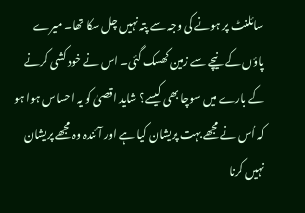سائلنٹ پر ہونے کی وجہ سے پتہ نہیں چل سکا تھا۔ میرے پاؤں کے نیچے سے زمین کھسک گئی۔ اس نے خود کشی کرنے کے بارے میں سوچا بھی کیسے؟ شاید اقصیٰ کو یہ احساس ہوا ہو کہ اُس نے مجھے بہت پریشان کیا ہے اور آئندہ وہ مجھے پریشان نہیں کرنا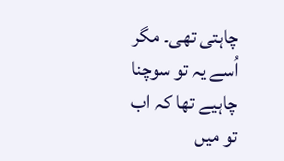چاہتی تھی۔ مگر اُسے یہ تو سوچنا چاہیے تھا کہ اب تو میں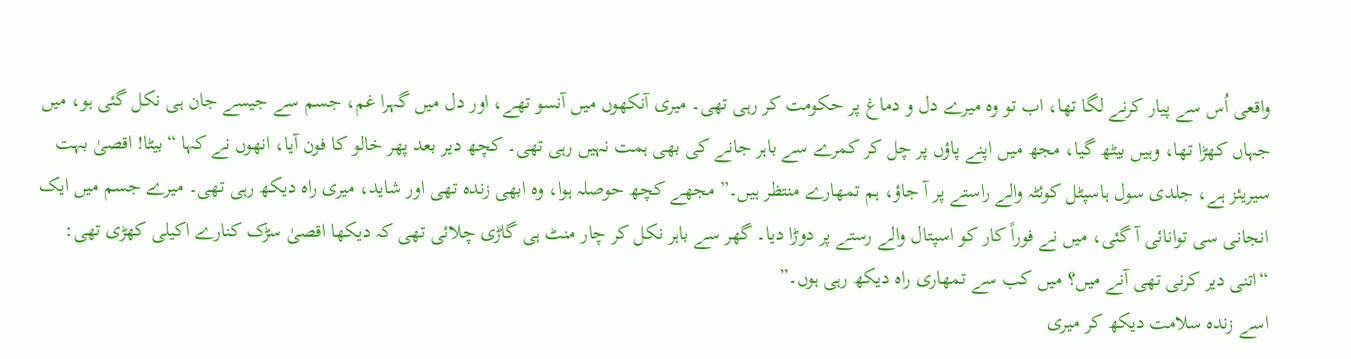واقعی اُس سے پیار کرنے لگا تھا، اب تو وہ میرے دل و دماغ پر حکومت کر رہی تھی۔ میری آنکھوں میں آنسو تھے، اور دل میں گہرا غم، جسم سے جیسے جان ہی نکل گئی ہو، میں جہاں کھڑا تھا، وہیں بیٹھ گیا، مجھ میں اپنے پاؤں پر چل کر کمرے سے باہر جانے کی بھی ہمت نہیں رہی تھی۔ کچھ دیر بعد پھر خالو کا فون آیا، انھوں نے کہا “بیٹا! اقصیٰ بہت سیریئز ہے، جلدی سول ہاسپٹل کوئٹہ والے راستے پر آ جاؤ، ہم تمھارے منتظر ہیں۔” مجھے کچھ حوصلہ ہوا، وہ ابھی زندہ تھی اور شاید، میری راہ دیکھ رہی تھی۔ میرے جسم میں ایک انجانی سی توانائی آ گئی، میں نے فوراً کار کو اسپتال والے رستے پر دوڑا دیا۔ گھر سے باہر نکل کر چار منٹ ہی گاڑی چلائی تھی کہ دیکھا اقصیٰ سڑک کنارے اکیلی کھڑی تھی:
“اتنی دیر کرنی تھی آنے میں؟ میں کب سے تمھاری راہ دیکھ رہی ہوں۔”
اسے زندہ سلامت دیکھ کر میری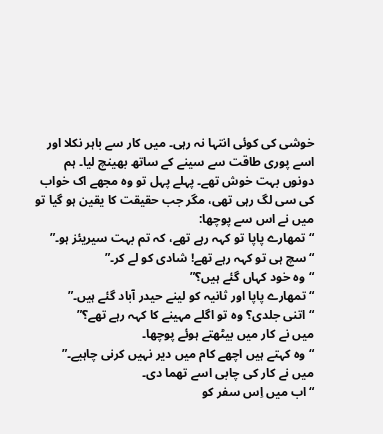خوشی کی کوئی انتہا نہ رہی۔ میں کار سے باہر نکلا اور اسے پوری طاقت سے سینے کے ساتھ بھینچ لیا۔ ہم دونوں بہت خوش تھے۔ پہلے پہل تو وہ مجھے اک خواب کی سی لگ رہی تھی، مگر جب حقیقت کا یقین ہو گیا تو میں نے اس سے پوچھا:
“تمھارے پاپا تو کہہ رہے تھے، کہ تم بہت سیریئز ہو۔”
“سچ ہی تو کہہ رہے تھے! شادی کو لے کر۔”
“وہ خود کہاں گئے ہیں؟”
“تمھارے پاپا اور ثانیہ کو لینے حیدر آباد گئے ہیں۔”
“اتنی جلدی؟ وہ تو اگلے مہینے کا کہہ رہے تھے؟”
میں نے کار میں بیٹھتے ہوئے پوچھا۔
“وہ کہتے ہیں اچھے کام میں دیر نہیں کرنی چاہیے۔”
میں نے کار کی چابی اسے تھما دی۔
“اب میں اِس سفر کو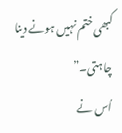کبھی ختم نہیں ہونے دینا چاہتی۔”
اُس نے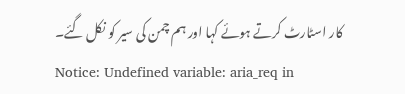کار اسٹارٹ کرتے ہوئے کہا اور ہم چمن کی سیر کو نکل گئے۔
Notice: Undefined variable: aria_req in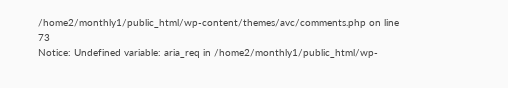/home2/monthly1/public_html/wp-content/themes/avc/comments.php on line 73
Notice: Undefined variable: aria_req in /home2/monthly1/public_html/wp-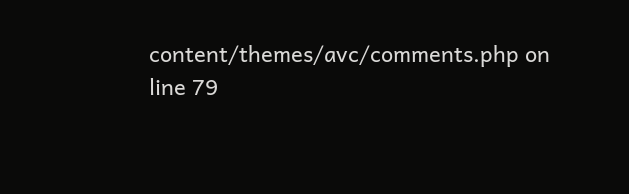content/themes/avc/comments.php on line 79